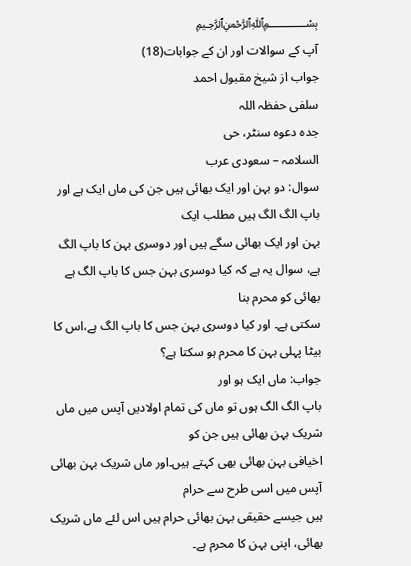﷽
آپ کے سوالات اور ان کے جوابات(18)
جواب از شیخ مقبول احمد
سلفی حفظہ اللہ
جدہ دعوہ سنٹر، حی
السلامہ – سعودی عرب
سوال: دو بہن اور ایک بھائی ہیں جن کی ماں ایک ہے اور باپ الگ الگ ہیں مطلب ایک
بہن اور ایک بھائی سگے ہیں اور دوسری بہن کا باپ الگ ہے، سوال یہ ہے کہ کیا دوسری بہن جس کا باپ الگ ہے بھائی کو محرم بنا
سکتی ہے۔ اور کیا دوسری بہن جس کا باپ الگ ہے،اس کا بیٹا پہلی بہن کا محرم ہو سکتا ہے؟
جواب: ماں ایک ہو اور
باپ الگ الگ ہوں تو ماں کی تمام اولادیں آپس میں ماں شریک بہن بھائی ہیں جن کو
اخیافی بہن بھائی بھی کہتے ہیں۔اور ماں شریک بہن بھائی آپس میں اسی طرح سے حرام
ہیں جیسے حقیقی بہن بھائی حرام ہیں اس لئے ماں شریک بھائی، اپنی بہن کا محرم ہے۔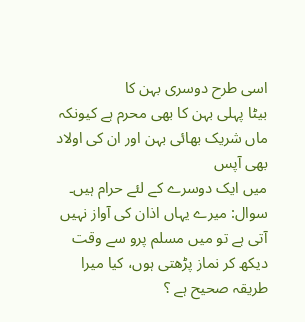اسی طرح دوسری بہن کا
بیٹا پہلی بہن کا بھی محرم ہے کیونکہ ماں شریک بھائی بہن اور ان کی اولاد بھی آپس
میں ایک دوسرے کے لئے حرام ہیں۔
سوال: میرے یہاں اذان کی آواز نہیں آتی ہے تو میں مسلم پرو سے وقت دیکھ کر نماز پڑھتی ہوں، کیا میرا طریقہ صحیح ہے ؟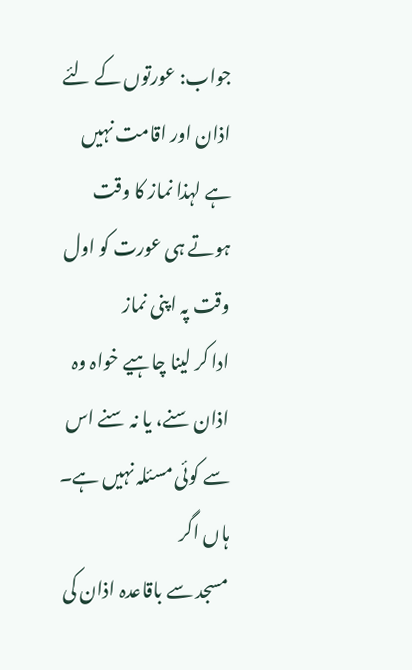جواب: عورتوں کے لئے
اذان اور اقامت نہیں ہے لہذا نماز کا وقت ہوتے ہی عورت کو اول وقت پہ اپنی نماز
ادا کر لینا چاہیے خواہ وہ اذان سنے، یا نہ سنے اس سے کوئی مسئلہ نہیں ہے۔ ہاں اگر
مسجد سے باقاعدہ اذان کی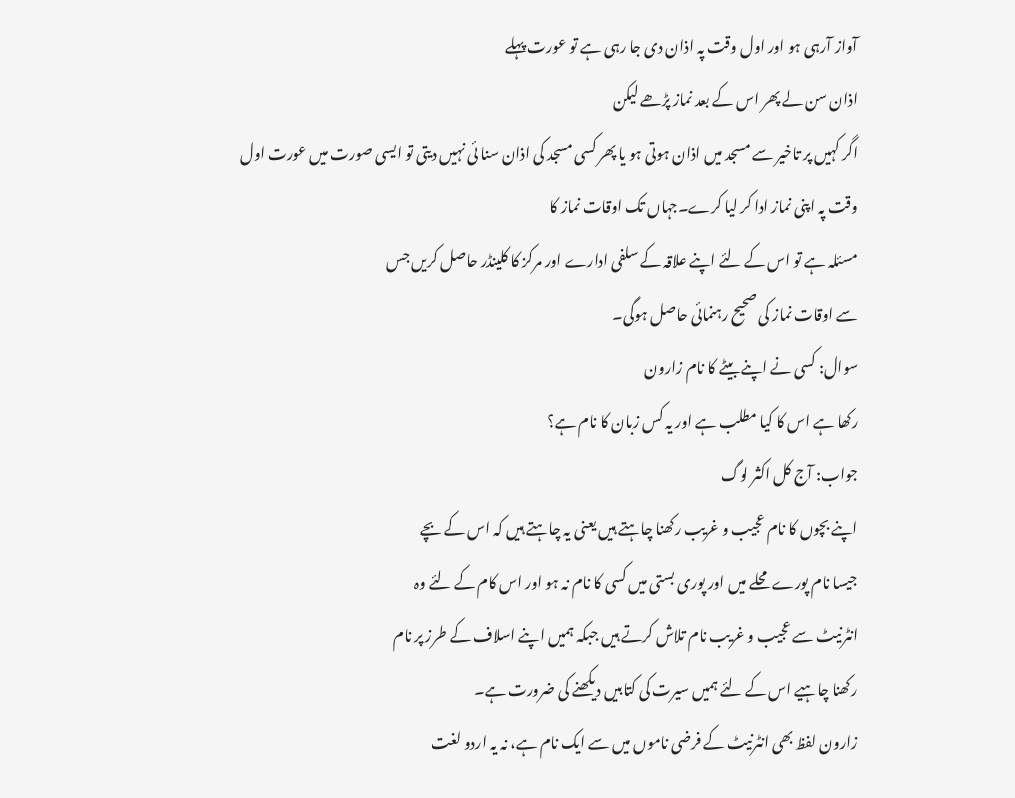آواز آرہی ہو اور اول وقت پہ اذان دی جا رہی ہے تو عورت پہلے
اذان سن لے پھر اس کے بعد نماز پڑھے لیکن
اگر کہیں پر تاخیر سے مسجد میں اذان ہوتی ہو یا پھر کسی مسجد کی اذان سنا ئی نہیں دیتی تو ایسی صورت میں عورت اول وقت پہ اپنی نماز ادا کر لیا کرے۔جہاں تک اوقات نماز کا
مسئلہ ہے تو اس کے لئے اپنے علاقہ کے سلفی ادارے اور مرکز کا کلینڈر حاصل کریں جس
سے اوقات نماز کی صحیح رہنمائی حاصل ہوگی۔
سوال: کسی نے اپنے بیٹے کا نام زارون
رکھا ہے اس کا کیا مطلب ہے اور یہ کس زبان کا نام ہے؟
جواب: آج کل اکثر لوگ
اپنے بچوں کا نام عجیب و غریب رکھنا چاہتے ہیں یعنی یہ چاہتے ہیں کہ اس کے بچے
جیسا نام پورے محلے میں اور پوری بستی میں کسی کا نام نہ ہو اور اس کام کے لئے وہ
انٹرنیٹ سے عجیب و غریب نام تلاش کرتے ہیں جبکہ ہمیں اپنے اسلاف کے طرز پر نام
رکھنا چاہیے اس کے لئے ہمیں سیرت کی کتابیں دیکھنے کی ضرورت ہے۔
زارون لفظ بھی انٹرنیٹ کے فرضی ناموں میں سے ایک نام ہے، نہ یہ اردو لغت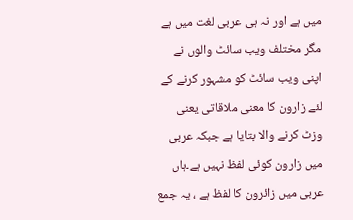میں ہے اور نہ ہی عربی لغت میں ہے مگر مختلف ویب سائٹ والوں نے اپنی ویب سائٹ کو مشہور کرنے کے لئے زارون کا معنی ملاقاتی یعنی وزٹ کرنے والا بتایا ہے جبکہ عربی میں زارون کوئی لفظ نہیں ہے۔ہاں عربی میں زائرون کا لفظ ہے ، یہ جمع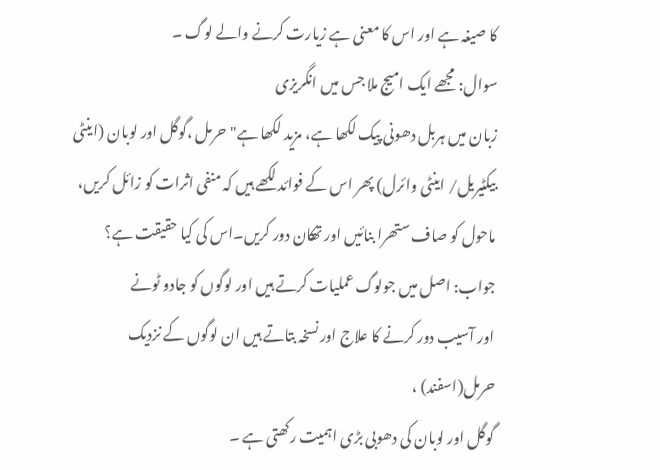کا صیغہ ہے اور اس کا معنی ہے زیارت کرنے والے لوگ ۔
سوال: مجھے ایک امیج ملا جس میں انگریزی
زبان میں ہربل دھونی پیک لکھا ہے، مزید لکھا ہے" حرمل ،گوگل اور لوبان (اینٹی
بیکٹیریل/ اینٹی وائرل) پھر اس کے فوائد لکھے ہیں کہ منفی اثرات کو زائل کریں،
ماحول کو صاف ستھرا بنائیں اور تھکان دور کریں۔اس کی کیا حقیقت ہے؟
جواب: اصل میں جولوگ عملیات کرتے ہیں اور لوگوں کو جادو ٹونے
اور آسیب دور کرنے کا علاج اور نسخہ بتاتے ہیں ان لوگوں کے نزدیک حرمل(اسفند) ،
گوگل اور لوبان کی دھوبی بڑی اہمیت رکھتی ہے ۔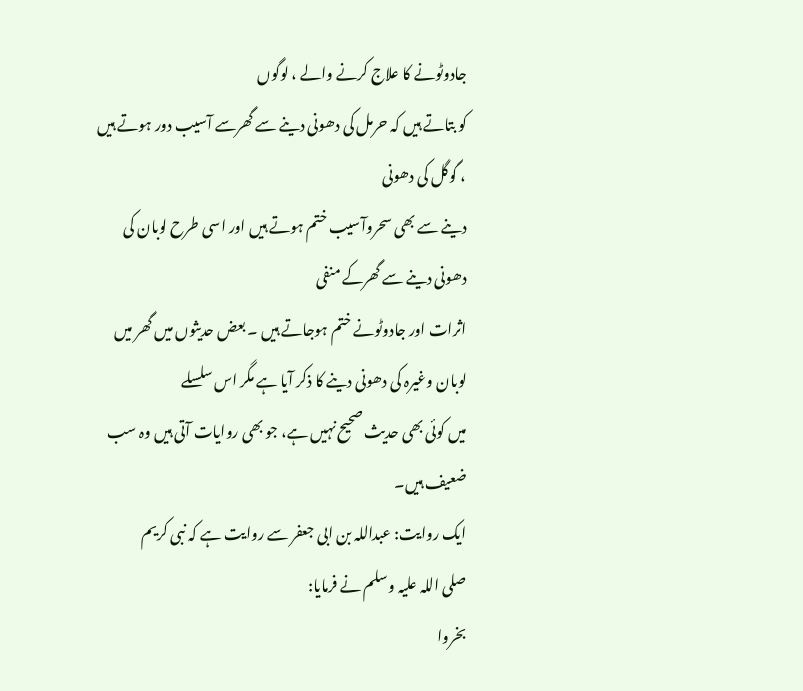جادوٹونے کا علاج کرنے والے ، لوگوں
کو بتاتے ہیں کہ حرمل کی دھونی دینے سے گھرسے آسیب دور ہوتے ہیں ، گوگل کی دھونی
دینے سے بھی سحروآسیب ختم ہوتے ہیں اور اسی طرح لوبان کی دھونی دینے سے گھرکے منفی
اثرات اور جادوٹونے ختم ہوجاتے ہیں ۔ بعض حدیثوں میں گھر میں لوبان وغیرہ کی دھونی دینے کا ذکر آیا ہے مگر اس سلسلے
میں کوئی بھی حدیث صحیح نہیں ہے، جو بھی روایات آتی ہیں وہ سب ضعیف ہیں۔
ایک روایت: عبداللہ بن ابی جعفر سے روایت ہے کہ نبی کریم
صلی اللہ علیہ وسلم نے فرمایا:
بخروا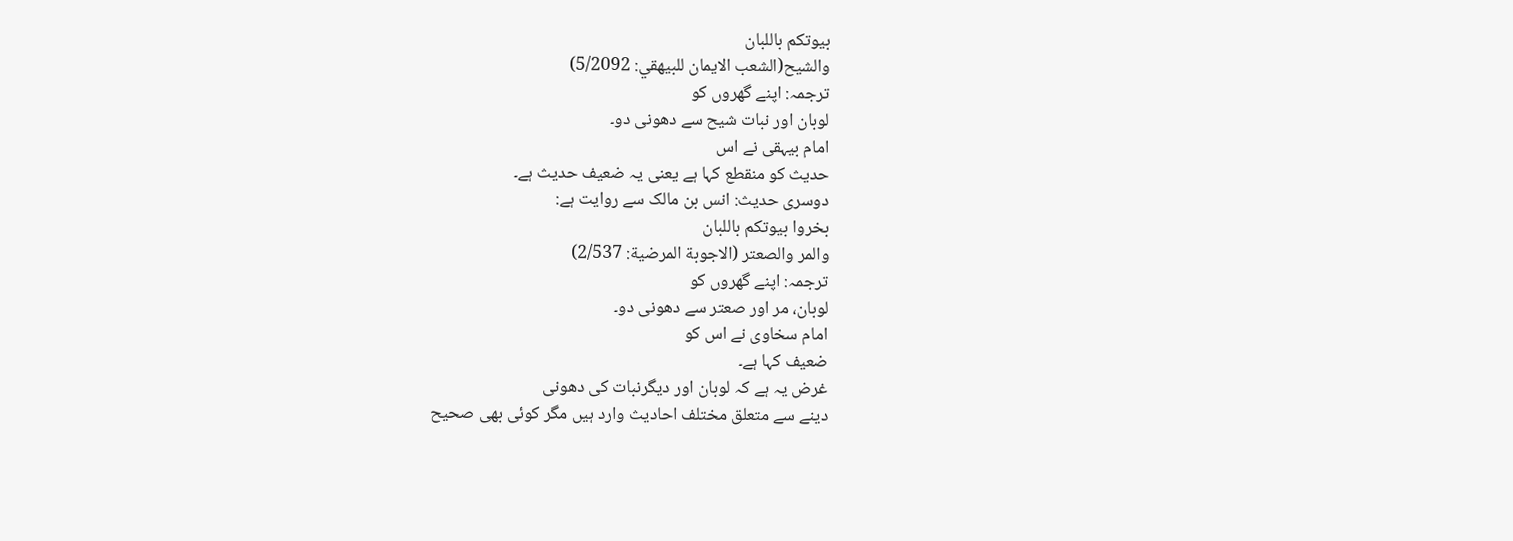بيوتكم باللبان
والشيح(الشعب الايمان للبيهقي: 5/2092)
ترجمہ: اپنے گھروں کو
لوبان اور نبات شیح سے دھونی دو۔
امام بیہقی نے اس
حدیث کو منقطع کہا ہے یعنی یہ ضعیف حدیث ہے۔
دوسری حدیث: انس بن مالک سے روایت ہے:
بخروا بيوتكم باللبان
والمر والصعتر (الاجوبة المرضية: 2/537)
ترجمہ: اپنے گھروں کو
لوبان، مر اور صعتر سے دھونی دو۔
امام سخاوی نے اس کو
ضعیف کہا ہے۔
غرض یہ ہے کہ لوبان اور دیگرنبات کی دھونی
دینے سے متعلق مختلف احادیث وارد ہیں مگر کوئی بھی صحیح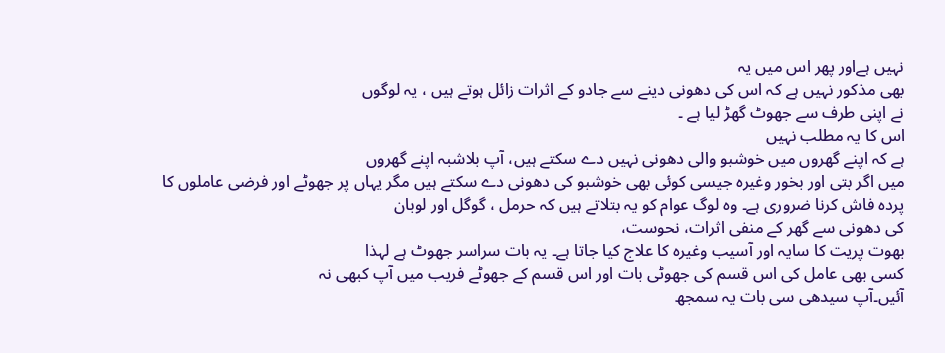نہیں ہےاور پھر اس میں یہ
بھی مذکور نہیں ہے کہ اس کی دھونی دینے سے جادو کے اثرات زائل ہوتے ہیں ، یہ لوگوں
نے اپنی طرف سے جھوٹ گھڑ لیا ہے ۔
اس کا یہ مطلب نہیں
ہے کہ اپنے گھروں میں خوشبو والی دھونی نہیں دے سکتے ہیں، آپ بلاشبہ اپنے گھروں
میں اگر بتی اور بخور وغیرہ جیسی کوئی بھی خوشبو کی دھونی دے سکتے ہیں مگر یہاں پر جھوٹے اور فرضی عاملوں کا
پردہ فاش کرنا ضروری ہے۔ وہ لوگ عوام کو یہ بتلاتے ہیں کہ حرمل ، گوگل اور لوبان
کی دھونی سے گھر کے منفی اثرات، نحوست،
بھوت پریت کا سایہ اور آسیب وغیرہ کا علاج کیا جاتا ہے۔ یہ بات سراسر جھوٹ ہے لہذا
کسی بھی عامل کی اس قسم کی جھوٹی بات اور اس قسم کے جھوٹے فریب میں آپ کبھی نہ
آئیں۔آپ سیدھی سی بات یہ سمجھ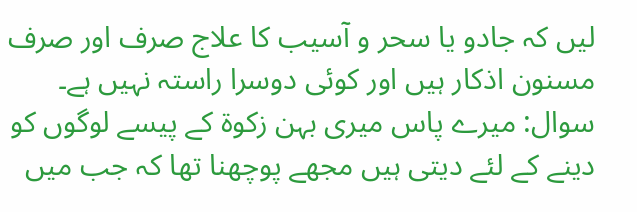لیں کہ جادو یا سحر و آسیب کا علاج صرف اور صرف
مسنون اذکار ہیں اور کوئی دوسرا راستہ نہیں ہے۔
سوال: میرے پاس میری بہن زکوۃ کے پیسے لوگوں کو دینے کے لئے دیتی ہیں مجھے پوچھنا تھا کہ جب میں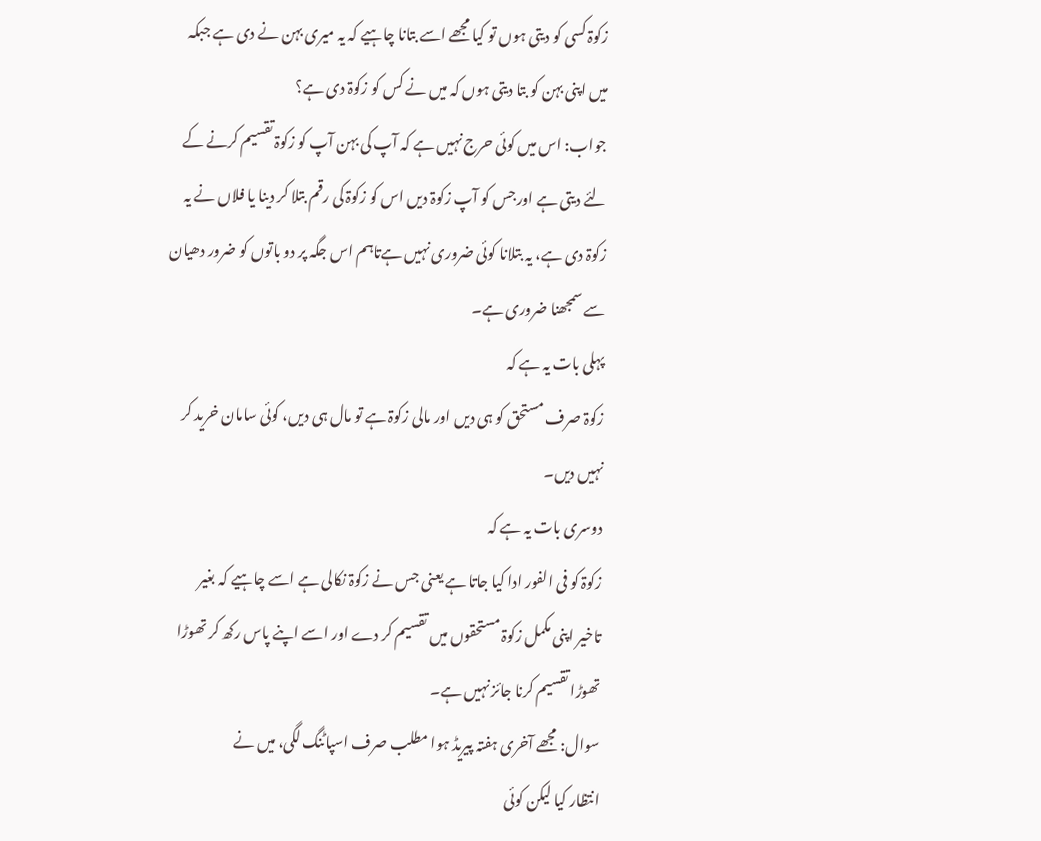زکوۃ کسی کو دیتی ہوں تو کیا مجھے اسے بتانا چاہیے کہ یہ میری بہن نے دی ہے جبکہ میں اپنی بہن کو بتا دیتی ہوں کہ میں نے کس کو زکوۃ دی ہے؟
جواب: اس میں کوئی حرج نہیں ہے کہ آپ کی بہن آپ کو زکوۃ تقسیم کرنے کے لئے دیتی ہے اورجس کو آپ زکوۃ دیں اس کو زکوۃ کی رقم بتلا کر دینا یا فلاں نے یہ زکوۃ دی ہے، یہ بتلانا کوئی ضروری نہیں ہےتاہم اس جگہ پر دو باتوں کو ضرور دھیان سے سمجھنا ضروری ہے۔
پہلی بات یہ ہے کہ
زکوۃ صرف مستحق کو ہی دیں اور مالی زکوۃ ہے تو مال ہی دیں، کوئی سامان خرید کر
نہیں دیں۔
دوسری بات یہ ہے کہ
زکوۃ کو فی الفور ادا کیا جاتا ہے یعنی جس نے زکوۃ نکالی ہے اسے چاہیے کہ بغیر
تاخیر اپنی مکمل زکوۃ مستحقوں میں تقسیم کر دے اور اسے اپنے پاس رکھ کر تھوڑا
تھوڑا تقسیم کرنا جائز نہیں ہے۔
سوال: مجھے آخری ہفتہ پیریڈ ہوا مطلب صرف اسپاٹنگ لگی، میں نے
انتظار کیا لیکن کوئی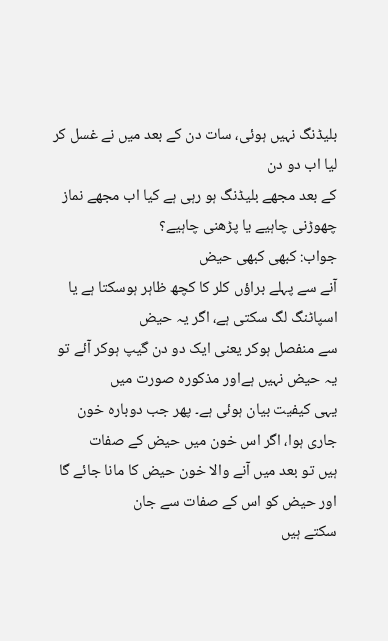بلیڈنگ نہیں ہوئی، سات دن کے بعد میں نے غسل کر لیا اب دو دن
کے بعد مجھے بلیڈنگ ہو رہی ہے کیا اب مجھے نماز چھوڑنی چاہیے یا پڑھنی چاہیے؟
جواب: کبھی کبھی حیض
آنے سے پہلے براؤں کلر کا کچھ ظاہر ہوسکتا ہے یا اسپاٹنگ لگ سکتی ہے، اگر یہ حیض
سے منفصل ہوکر یعنی ایک دو دن گیپ ہوکر آئے تو یہ حیض نہیں ہےاور مذکورہ صورت میں
یہی کیفیت بیان ہوئی ہے۔ پھر جب دوبارہ خون جاری ہوا، اگر اس خون میں حیض کے صفات
ہیں تو بعد میں آنے والا خون حیض کا مانا جائے گا اور حیض کو اس کے صفات سے جان
سکتے ہیں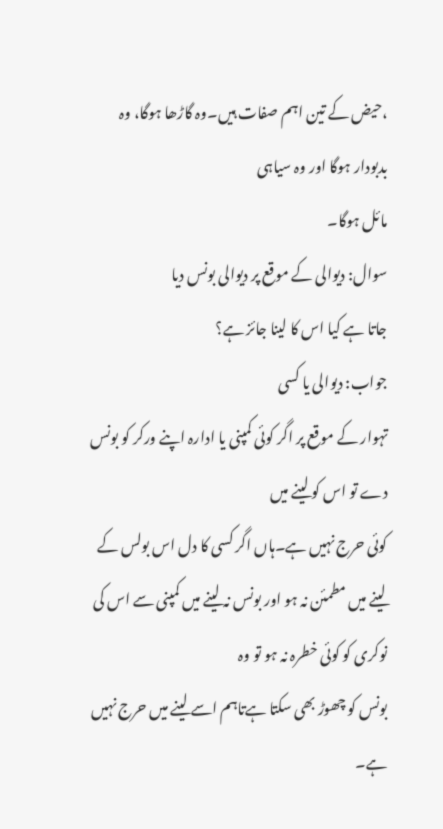،حیض کے تین اہم صفات ہیں۔وہ گاڑھا ہوگا، وہ بدبودار ہوگا اور وہ سیاہی
مائل ہوگا۔
سوال: دیوالی کے موقع پر دیوالی بونس دیا
جاتا ہے کیا اس کا لینا جائز ہے؟
جواب: دیوالی یا کسی
تہوار کے موقع پر اگر کوئی کمپنی یا ادارہ اپنے ورکر کو بونس دے تو اس کو لینے میں
کوئی حرج نہیں ہے۔ہاں اگر کسی کا دل اس بولس کے لینے میں مطمئن نہ ہو اور بونس نہ لینے میں کمپنی سے اس کی نوکری کو کوئی خطرہ نہ ہو تو وہ
بونس کو چھوڑ بھی سکتا ہےتاہم اسے لینے میں حرج نہیں ہے۔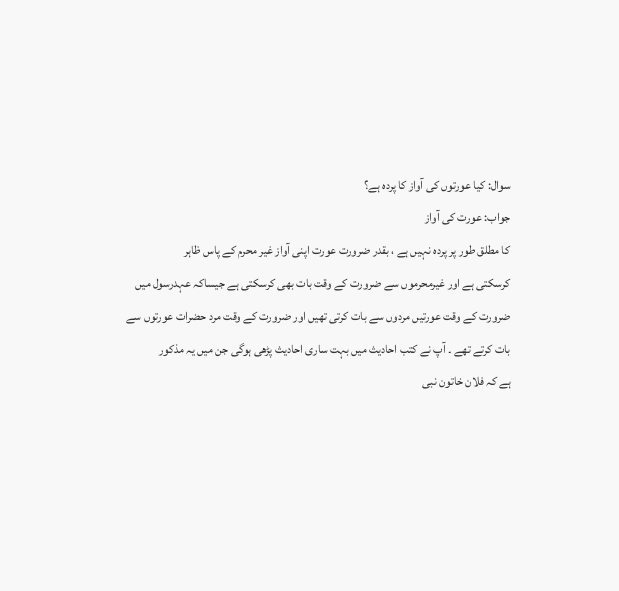سوال: کیا عورتوں کی آواز کا پردہ ہے؟
جواب: عورت کی آواز
کا مطلق طور پر پردہ نہیں ہے ، بقدر ضرورت عورت اپنی آواز غیر محرم کے پاس ظاہر
کرسکتی ہے اور غیرمحرموں سے ضرورت کے وقت بات بھی کرسکتی ہے جیساکہ عہدرسول میں
ضرورت کے وقت عورتیں مردوں سے بات کرتی تھیں اور ضرورت کے وقت مرد حضرات عورتوں سے
بات کرتے تھے ۔ آپ نے کتب احادیث میں بہت ساری احادیث پڑھی ہوگی جن میں یہ مذکور
ہے کہ فلان خاتون نبی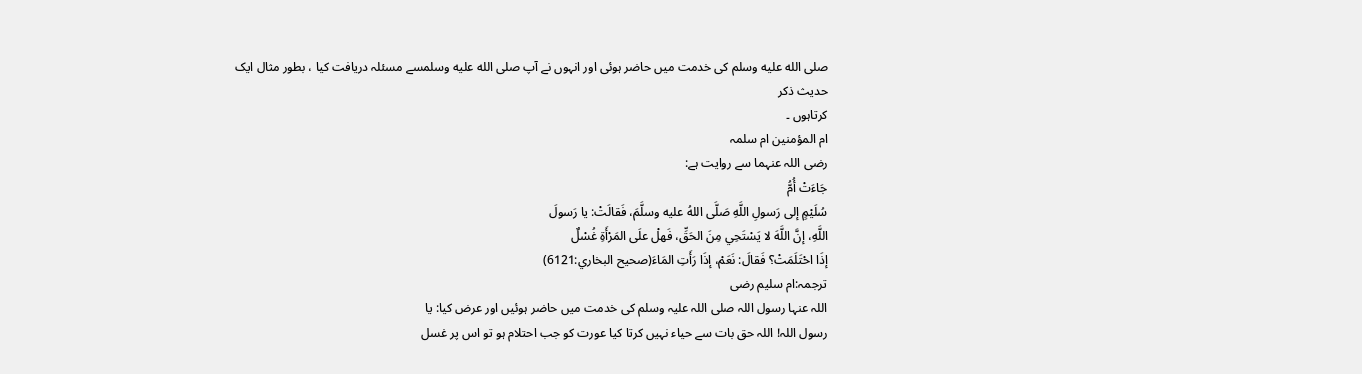صلى الله عليه وسلم کی خدمت میں حاضر ہوئی اور انہوں نے آپ صلى الله عليه وسلمسے مسئلہ دریافت کیا ، بطور مثال ایک حدیث ذکر
کرتاہوں ۔
ام المؤمنین ام سلمہ
رضی اللہ عنہما سے روایت ہے:
جَاءَتْ أُمُّ
سُلَيْمٍ إلى رَسولِ اللَّهِ صَلَّى اللهُ عليه وسلَّمَ، فَقالَتْ: يا رَسولَ
اللَّهِ، إنَّ اللَّهَ لا يَسْتَحِي مِنَ الحَقِّ، فَهلْ علَى المَرْأَةِ غُسْلٌ
إذَا احْتَلَمَتْ؟ فَقالَ: نَعَمْ، إذَا رَأَتِ المَاءَ(صحيح البخاري:6121)
ترجمہ:ام سلیم رضی
اللہ عنہا رسول اللہ صلی اللہ علیہ وسلم کی خدمت میں حاضر ہوئیں اور عرض کیا: یا
رسول اللہ! اللہ حق بات سے حیاء نہیں کرتا کیا عورت کو جب احتلام ہو تو اس پر غسل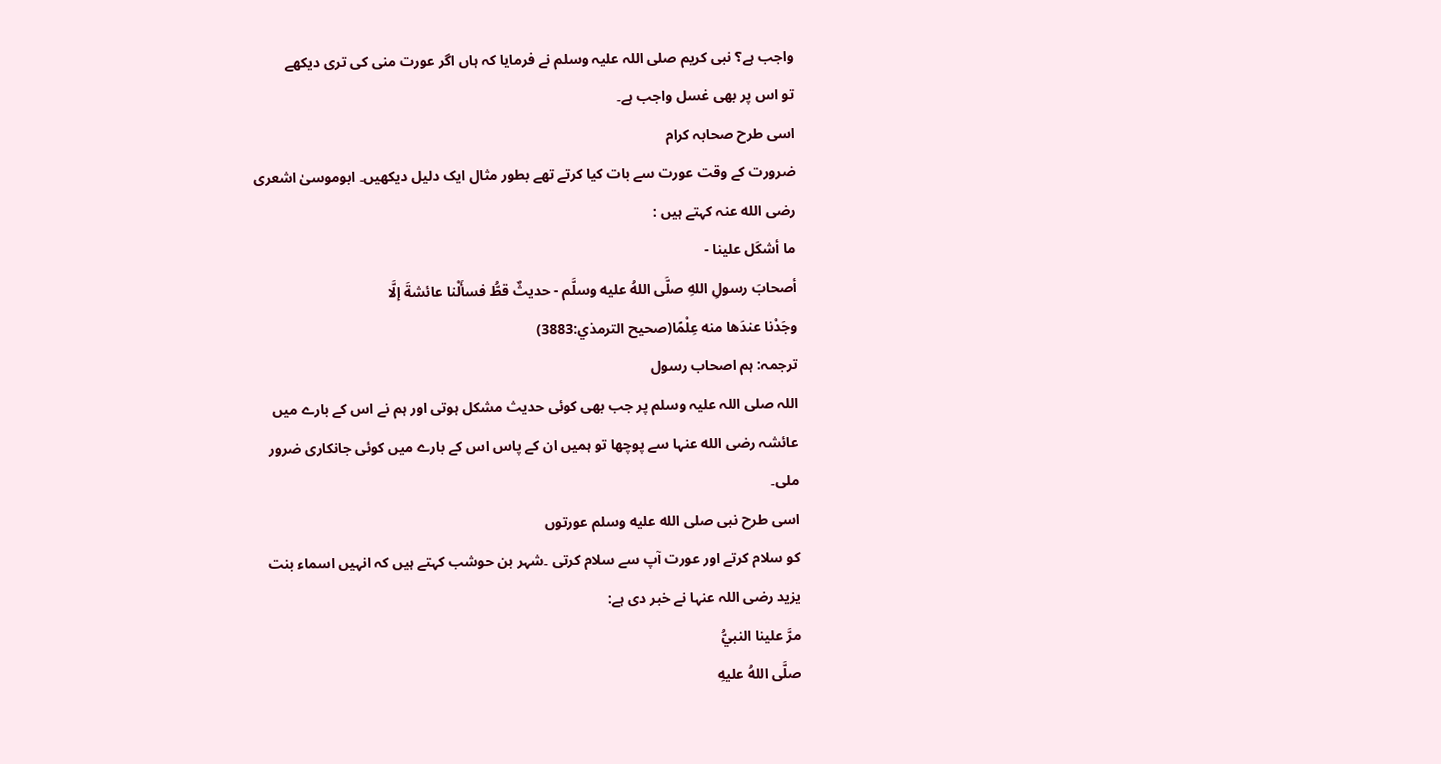واجب ہے؟ نبی کریم صلی اللہ علیہ وسلم نے فرمایا کہ ہاں اگر عورت منی کی تری دیکھے
تو اس پر بھی غسل واجب ہے۔
اسی طرح صحابہ کرام
ضرورت کے وقت عورت سے بات کیا کرتے تھے بطور مثال ایک دلیل دیکھیں۔ ابوموسیٰ اشعری
رضی الله عنہ کہتے ہیں :
ما أشكَل علينا -
أصحابَ رسولِ اللهِ صلَّى اللهُ عليه وسلَّم - حديثٌ قطُّ فسأَلْنا عائشةَ إلَّا
وجَدْنا عندَها منه عِلْمًا(صحيح الترمذي:3883)
ترجمہ: ہم اصحاب رسول
اللہ صلی اللہ علیہ وسلم پر جب بھی کوئی حدیث مشکل ہوتی اور ہم نے اس کے بارے میں
عائشہ رضی الله عنہا سے پوچھا تو ہمیں ان کے پاس اس کے بارے میں کوئی جانکاری ضرور
ملی۔
اسی طرح نبی صلى الله عليه وسلم عورتوں
کو سلام کرتے اور عورت آپ سے سلام کرتی ۔شہر بن حوشب کہتے ہیں کہ انہیں اسماء بنت
یزید رضی اللہ عنہا نے خبر دی ہے:
مرَّ علينا النبيُّ
صلَّى اللهُ عليهِ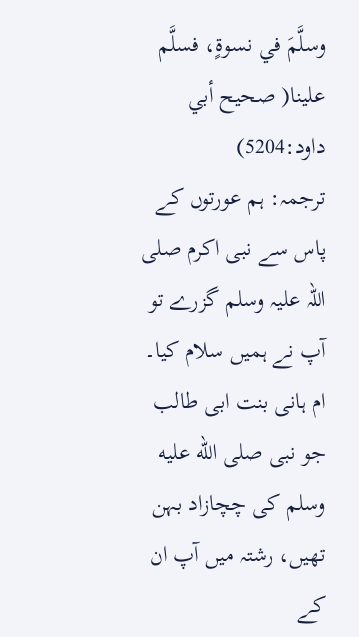وسلَّمَ في نسوةٍ، فسلَّم علينا( صحيح أبي داود:5204)
ترجمہ: ہم عورتوں کے
پاس سے نبی اکرم صلی اللہ علیہ وسلم گزرے تو آپ نے ہمیں سلام کیا۔
ام ہانی بنت ابی طالب
جو نبی صلى الله عليه وسلم کی چچازاد بہن تھیں، رشتہ میں آپ ان کے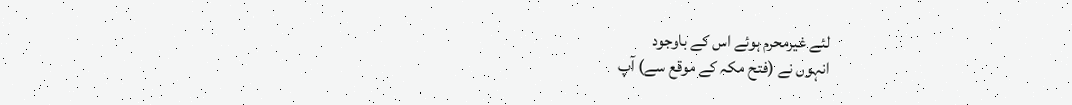لئے غیرمحرم ہوئے اس کے باوجود
انہوں نے (فتح مکہ کے موقع سے) آپ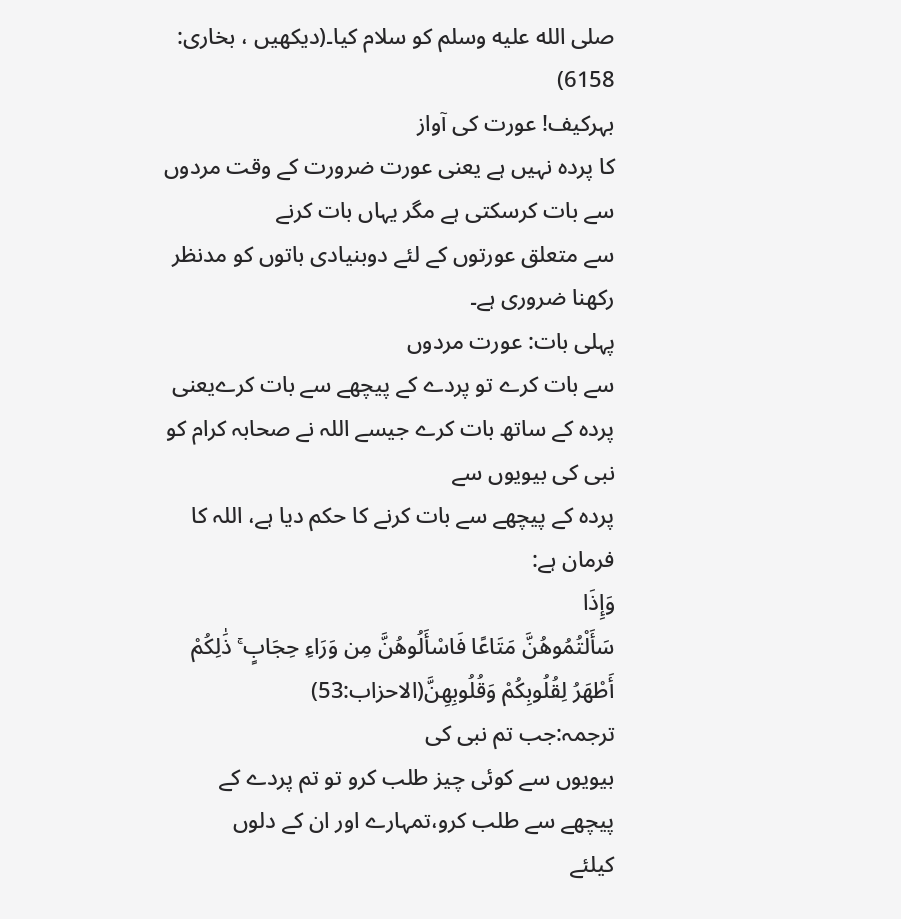صلى الله عليه وسلم کو سلام کیا۔(دیکھیں ، بخاری: 6158)
بہرکیف! عورت کی آواز
کا پردہ نہیں ہے یعنی عورت ضرورت کے وقت مردوں سے بات کرسکتی ہے مگر یہاں بات کرنے
سے متعلق عورتوں کے لئے دوبنیادی باتوں کو مدنظر رکھنا ضروری ہے۔
پہلی بات: عورت مردوں
سے بات کرے تو پردے کے پیچھے سے بات کرےیعنی پردہ کے ساتھ بات کرے جیسے اللہ نے صحابہ کرام کو نبی کی بیویوں سے
پردہ کے پیچھے سے بات کرنے کا حکم دیا ہے، اللہ کا فرمان ہے:
وَإِذَا
سَأَلْتُمُوهُنَّ مَتَاعًا فَاسْأَلُوهُنَّ مِن وَرَاءِ حِجَابٍ ۚ ذَٰلِكُمْ أَطْهَرُ لِقُلُوبِكُمْ وَقُلُوبِهِنَّ(الاحزاب:53)
ترجمہ:جب تم نبی کی
بیویوں سے کوئی چیز طلب کرو تو تم پردے کے پیچھے سے طلب کرو،تمہارے اور ان کے دلوں
کیلئے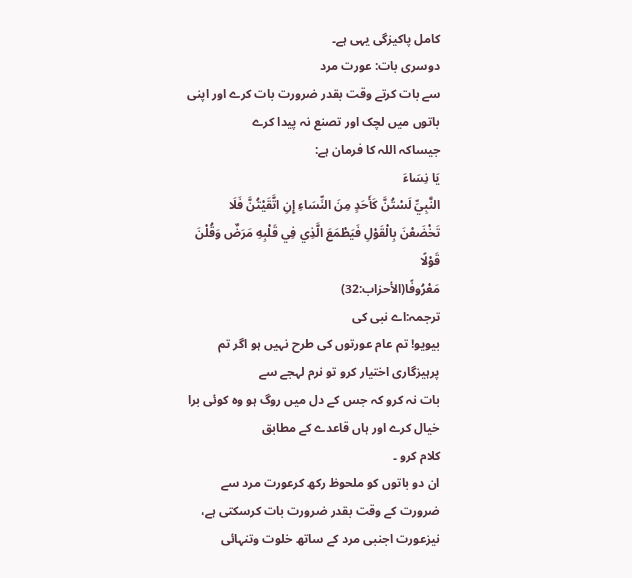کامل پاکیزگی یہی ہے۔
دوسری بات: عورت مرد
سے بات کرتے وقت بقدر ضرورت بات کرے اور اپنی باتوں میں لچک اور تصنع نہ پیدا کرے
جیساکہ اللہ کا فرمان ہے:
يَا نِسَاءَ
النَّبِيِّ لَسْتُنَّ كَأَحَدٍ مِنَ النِّسَاءِ إِنِ اتَّقَيْتُنَّ فَلَا
تَخْضَعْنَ بِالْقَوْلِ فَيَطْمَعَ الَّذِي فِي قَلْبِهِ مَرَضٌ وَقُلْنَ قَوْلًا
مَعْرُوفًا(الأحزاب:32)
ترجمہ:اے نبی کی
بیویو! تم عام عورتوں کی طرح نہیں ہو اگر تم پرہیزگاری اختیار کرو تو نرم لہجے سے
بات نہ کرو کہ جس کے دل میں روگ ہو وہ کوئی برا خیال کرے اور ہاں قاعدے کے مطابق
کلام کرو ۔
ان دو باتوں کو ملحوظ رکھ کرعورت مرد سے ضرورت کے وقت بقدر ضرورت بات کرسکتی ہے، نیزعورت اجنبی مرد کے ساتھ خلوت وتنہائی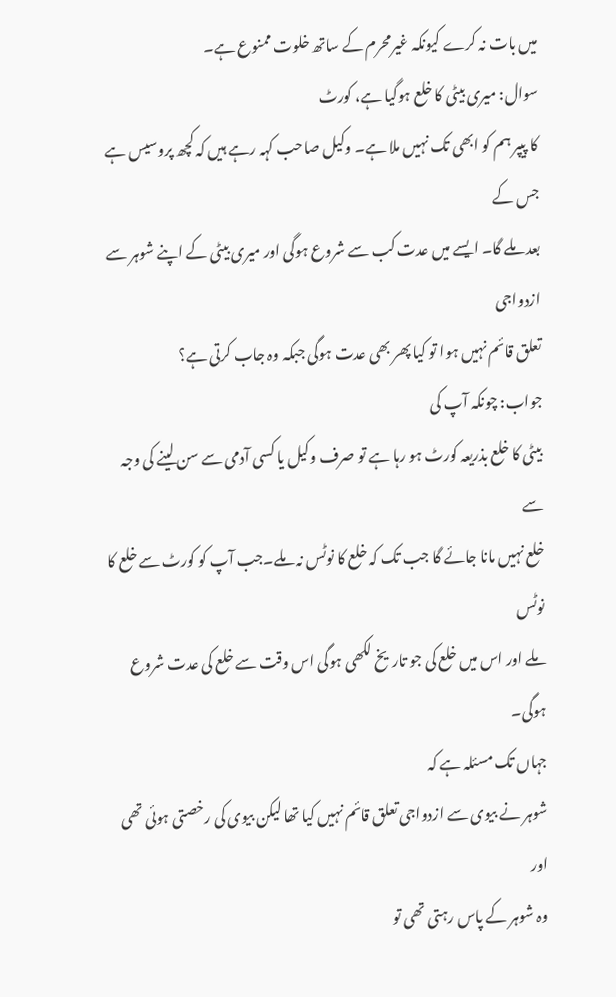میں بات نہ کرے کیونکہ غیرمحرم کے ساتھ خلوت ممنوع ہے۔
سوال: میری بیٹی کا خلع ہوگیا ہے، کورٹ
کا پیپر ہم کو ابھی تک نہیں ملا ہے۔ وکیل صاحب کہہ رہے ہیں کہ کچھ پروسیس ہے جس کے
بعد ملے گا۔ ایسے میں عدت کب سے شروع ہوگی اور میری بیٹی کے اپنے شوہر سے ازدواجی
تعلق قائم نہیں ہوا تو کیا پھر بھی عدت ہوگی جبکہ وہ جاب کرتی ہے؟
جواب: چونکہ آپ کی
بیٹی کا خلع بذریعہ کورٹ ہو رہا ہے تو صرف وکیل یا کسی آدمی سے سن لینے کی وجہ سے
خلع نہیں مانا جائے گا جب تک کہ خلع کا نوٹس نہ ملے۔جب آپ کو کورٹ سے خلع کا نوٹس
ملے اور اس میں خلع کی جو تاریخ لکھی ہوگی اس وقت سے خلع کی عدت شروع ہوگی۔
جہاں تک مسئلہ ہے کہ
شوہر نے بیوی سے ازدواجی تعلق قائم نہیں کیا تھا لیکن بیوی کی رخصتی ہوئی تھی اور
وہ شوہر کے پاس رہتی تھی تو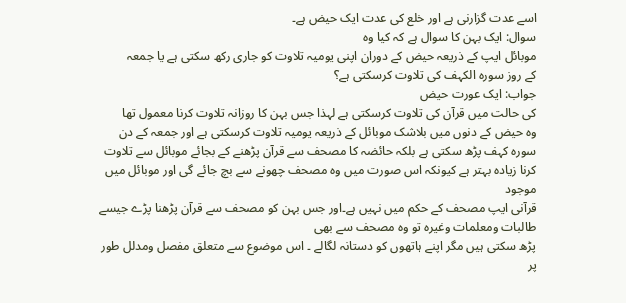اسے عدت گزارنی ہے اور خلع کی عدت ایک حیض ہے۔
سوال: ایک بہن کا سوال ہے کہ کیا وہ
موبائل ایپ کے ذریعہ حیض کے دوران اپنی یومیہ تلاوت کو جاری رکھ سکتی ہے یا جمعہ
کے روز سورہ الکہف کی تلاوت کرسکتی ہے؟
جواب: ایک عورت حیض
کی حالت میں قرآن کی تلاوت کرسکتی ہے لہذا جس بہن کا روزانہ تلاوت کرنا معمول تھا
وہ حیض کے دنوں میں بلاشک موبائل کے ذریعہ یومیہ تلاوت کرسکتی ہے اور جمعہ کے دن
سورہ کہف پڑھ سکتی ہے بلکہ حائضہ کا مصحف سے قرآن پڑھنے کے بجائے موبائل سے تلاوت
کرنا زیادہ بہتر ہے کیونکہ اس صورت میں وہ مصحف چھونے سے بچ جائے گی اور موبائل میں موجود
قرآنی ایپ مصحف کے حکم میں نہیں ہے۔اور جس بہن کو مصحف سے قرآن پڑھنا پڑے جیسے
طالبات ومعلمات وغیرہ تو وہ مصحف سے بھی
پڑھ سکتی ہیں مگر اپنے ہاتھوں کو دستانہ لگالے ۔ اس موضوع سے متعلق مفصل ومدلل طور
پر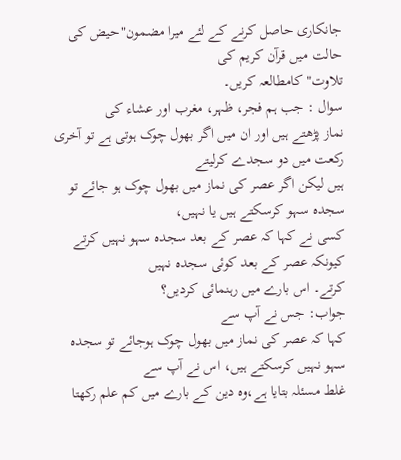جانکاری حاصل کرنے کے لئے میرا مضمون"حیض کی حالت میں قرآن کریم کی
تلاوت" کامطالعہ کریں۔
سوال : جب ہم فجر، ظہر، مغرب اور عشاء کی
نماز پڑھتے ہیں اور ان میں اگر بھول چوک ہوتی ہے تو آخری رکعت میں دو سجدے کرلیتے
ہیں لیکن اگر عصر کی نماز میں بھول چوک ہو جائے تو سجدہ سہو کرسکتے ہیں یا نہیں،
کسی نے کہا کہ عصر کے بعد سجدہ سہو نہیں کرتے کیونکہ عصر کے بعد کوئی سجدہ نہیں
کرتے۔ اس بارے میں رہنمائی کردیں؟
جواب: جس نے آپ سے
کہا کہ عصر کی نماز میں بھول چوک ہوجائے تو سجدہ سہو نہیں کرسکتے ہیں، اس نے آپ سے
غلط مسئلہ بتایا ہے،وہ دین کے بارے میں کم علم رکھتا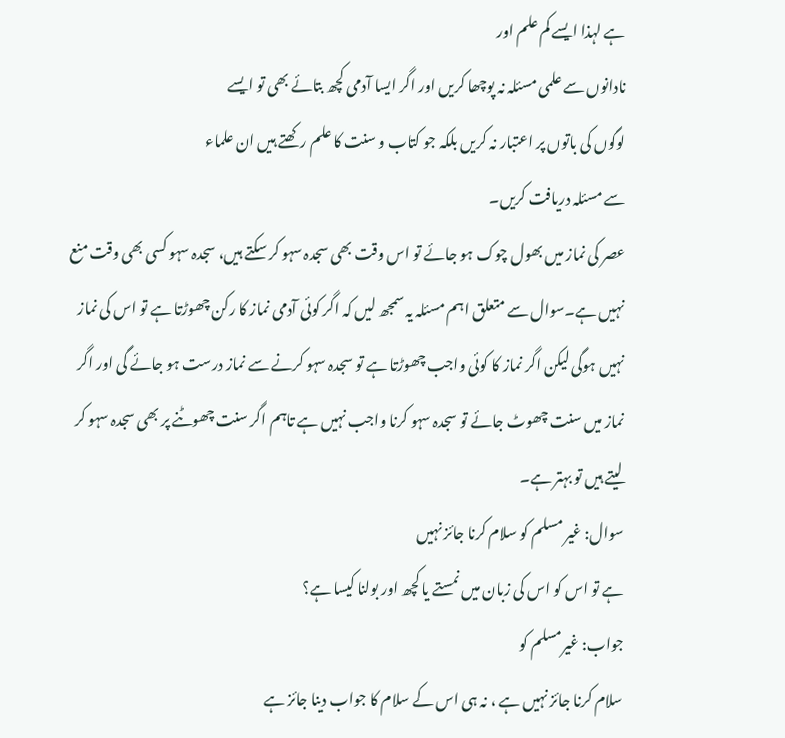ہے لہذا ایسے کم علم اور
نادانوں سے علمی مسئلہ نہ پوچھا کریں اور اگر ایسا آدمی کچھ بتائے بھی تو ایسے
لوگوں کی باتوں پر اعتبار نہ کریں بلکہ جو کتاب و سنت کا علم رکھتے ہیں ان علماء
سے مسئلہ دریافت کریں۔
عصر کی نماز میں بھول چوک ہو جائے تو اس وقت بھی سجدہ سہو کر سکتے ہیں، سجدہ سہو کسی بھی وقت منع نہیں ہے۔سوال سے متعلق اہم مسئلہ یہ سمجھ لیں کہ اگر کوئی آدمی نماز کا رکن چھوڑتا ہے تو اس کی نماز نہیں ہوگی لیکن اگر نماز کا کوئی واجب چھوڑتا ہے تو سجدہ سہو کرنے سے نماز درست ہو جائے گی اور اگر نماز میں سنت چھوٹ جائے تو سجدہ سہو کرنا واجب نہیں ہے تاہم اگر سنت چھوٹنے پر بھی سجدہ سہو کر لیتے ہیں تو بہتر ہے۔
سوال: غیر مسلم کو سلام کرنا جائز نہیں
ہے تو اس کو اس کی زبان میں نمستے یا کچھ اور بولنا کیسا ہے؟
جواب: غیرمسلم کو
سلام کرنا جائز نہیں ہے ، نہ ہی اس کے سلام کا جواب دینا جائز ہے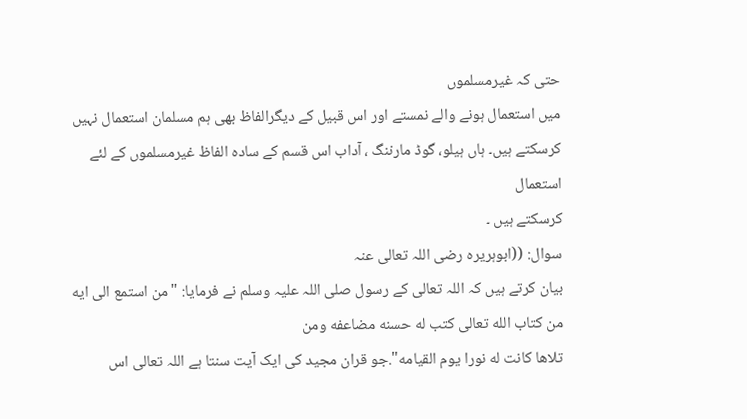حتی کہ غیرمسلموں
میں استعمال ہونے والے نمستے اور اس قبیل کے دیگرالفاظ بھی ہم مسلمان استعمال نہیں
کرسکتے ہیں۔ ہاں ہیلو، گوڈ مارننگ ، آداب اس قسم کے سادہ الفاظ غیرمسلموں کے لئے استعمال
کرسکتے ہیں ۔
سوال: ((ابوہریرہ رضی اللہ تعالی عنہ
بیان کرتے ہیں کہ اللہ تعالی کے رسول صلی اللہ علیہ وسلم نے فرمایا: "من استمع الى ايه من كتاب الله تعالى كتب له حسنه مضاعفه ومن
تلاها كانت له نورا يوم القيامه".جو قران مجید کی ایک آیت سنتا ہے اللہ تعالی اس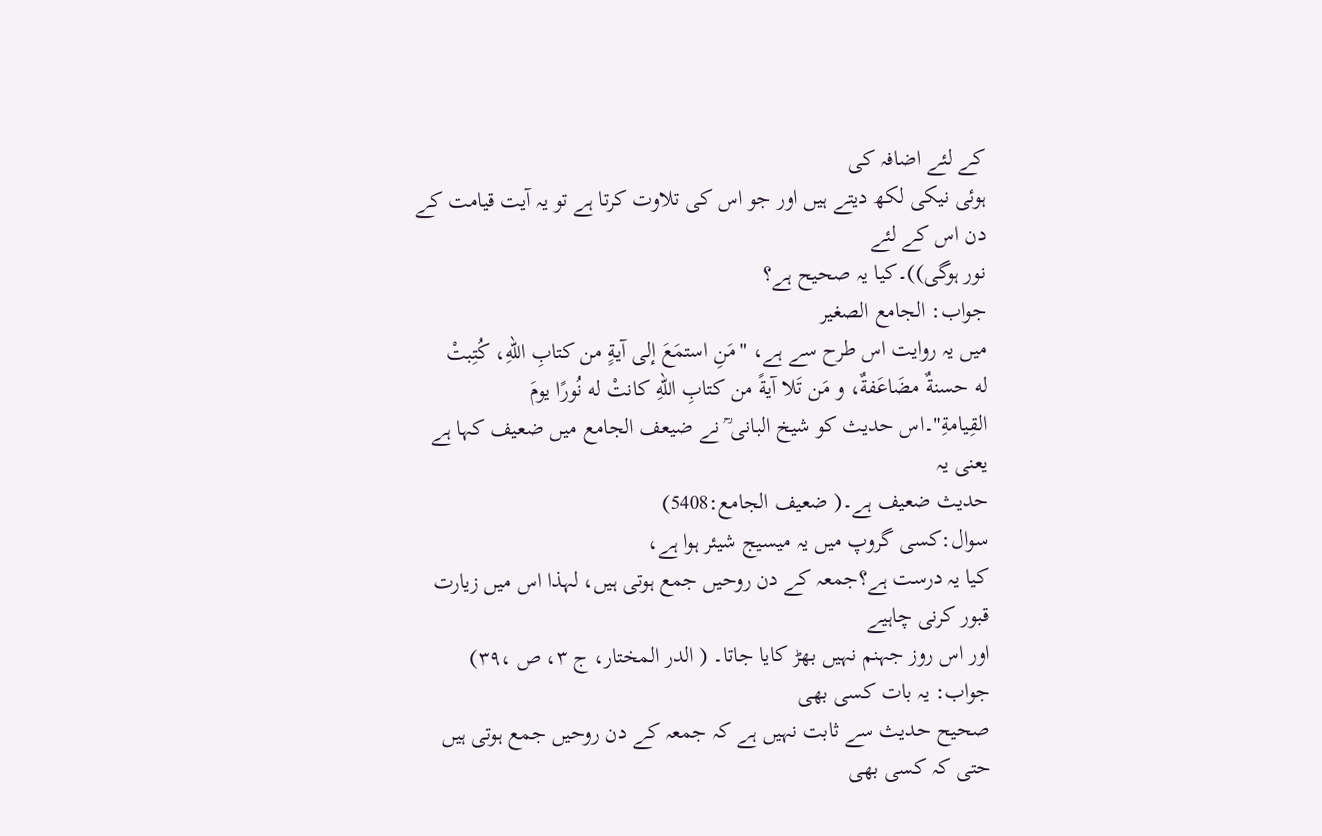کے لئے اضافہ کی
ہوئی نیکی لکھ دیتے ہیں اور جو اس کی تلاوت کرتا ہے تو یہ آیت قیامت کے دن اس کے لئے
نور ہوگی))۔کیا یہ صحیح ہے؟
جواب: الجامع الصغیر
میں یہ روایت اس طرح سے ہے، "مَنِ استمَعَ إلى آيةٍ من كتابِ اللهِ، كُتِبتْ
له حسنةٌ مضَاعَفةٌ، و مَن تَلا آيةً من كتابِ اللهِ كانتْ له نُورًا يومَ
القِيامةِ"۔اس حدیث کو شیخ البانی ؒ نے ضیعف الجامع میں ضعیف کہا ہے یعنی یہ
حدیث ضعیف ہے۔( ضعيف الجامع:5408)
سوال:کسی گروپ میں یہ میسیج شیئر ہوا ہے،
کیا یہ درست ہے؟جمعہ کے دن روحیں جمع ہوتی ہیں، لہذا اس میں زیارت قبور کرنی چاہیے
اور اس روز جہنم نہیں بھڑ کایا جاتا۔ ( الدر المختار، ج ۳، ص ،۳۹)
جواب: یہ بات کسی بھی
صحیح حدیث سے ثابت نہیں ہے کہ جمعہ کے دن روحیں جمع ہوتی ہیں حتی کہ کسی بھی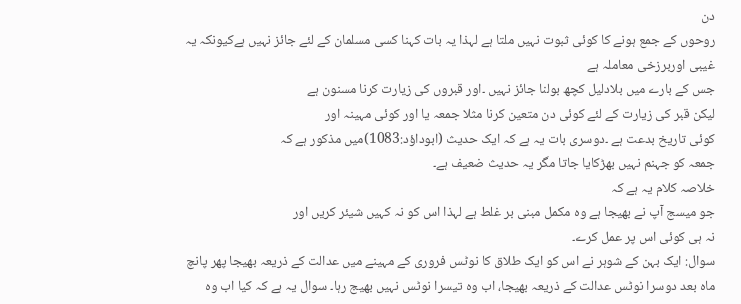دن
روحوں کے جمع ہونے کا کوئی ثبوت نہیں ملتا ہے لہذا یہ بات کہنا کسی مسلمان کے لئے جائز نہیں ہےکیونکہ یہ غیبی اوربرزخی معاملہ ہے
جس کے بارے میں بلادلیل کچھ بولنا جائز نہیں ۔اور قبروں کی زیارت کرنا مسنون ہے
لیکن قبر کی زیارت کے لئے کوئی دن متعین کرنا مثلا جمعہ یا اور کوئی مہینہ اور
کوئی تاریخ بدعت ہے ۔دوسری بات یہ ہے کہ ایک حدیث (ابوداؤد:1083)میں مذکور ہے کہ
جمعہ کو جہنم نہیں بھڑکایا جاتا مگر یہ حدیث ضعیف ہے۔
خلاصہ کلام یہ ہے کہ
جو میسج آپ نے بھیجا ہے وہ مکمل مبنی بر غلط ہے لہذا اس کو نہ کہیں شیئر کریں اور
نہ ہی کوئی اس پر عمل کرے۔
سوال: ایک بہن کے شوہر نے اس کو ایک طلاق کا نوٹس فروری کے مہینے میں عدالت کے ذریعہ بھیجا پھر پانچ ماہ بعد دوسرا نوٹس عدالت کے ذریعہ بھیجا، اب وہ تیسرا نوٹس نہیں بھیج رہا۔ سوال یہ ہے کہ کیا اب وہ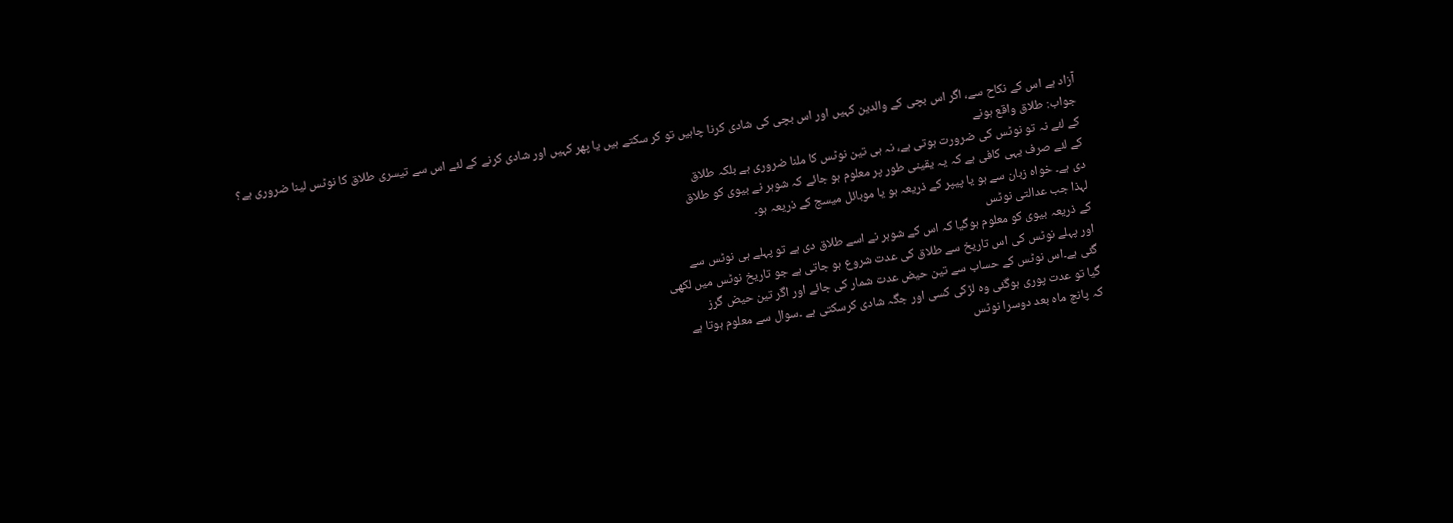آزاد ہے اس کے نکاح سے، اگر اس بچی کے والدین کہیں اور اس بچی کی شادی کرنا چاہیں تو کر سکتے ہیں یا پھر کہیں اور شادی کرنے کے لئے اس سے تیسری طلاق کا نوٹس لینا ضروری ہے؟
جواب: طلاق واقع ہونے
کے لئے نہ تو نوٹس کی ضرورت ہوتی ہے، نہ ہی تین نوٹس کا ملنا ضروری ہے بلکہ طلاق
کے لئے صرف یہی کافی ہے کہ یہ یقینی طور پر معلوم ہو جائے کہ شوہر نے بیوی کو طلاق
دی ہے۔ خواہ زبان سے ہو یا پیپر کے ذریعہ ہو یا موبائل میسج کے ذریعہ ہو۔
لہذا جب عدالتی نوٹس
کے ذریعہ بیوی کو معلوم ہوگیا کہ اس کے شوہر نے اسے طلاق دی ہے تو پہلے ہی نوٹس سے
اور پہلے نوٹس کی اس تاریخ سے طلاق کی عدت شروع ہو جاتی ہے جو تاریخ نوٹس میں لکھی
گئی ہے۔اس نوٹس کے حساب سے تین حیض عدت شمار کی جائے اور اگر تین حیض گرز
گیا تو عدت پوری ہوگئی وہ لڑکی کسی اور جگہ شادی کرسکتی ہے ۔سوال سے معلوم ہوتا ہے
کہ پانچ ماہ بعد دوسرا نوٹس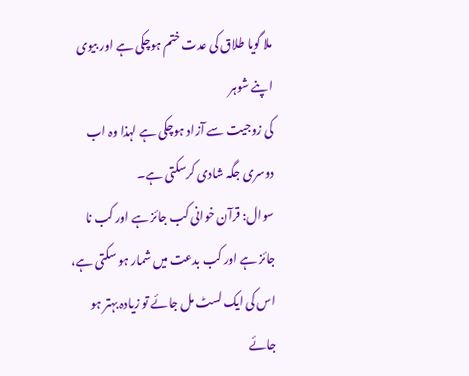ملا گویا طلاق کی عدت ختم ہوچکی ہے اور بیوی اپنے شوہر
کی زوجیت سے آزاد ہوچکی ہے لہذا وہ اب دوسری جگہ شادی کرسکتی ہے۔
سوال: قرآن خوانی کب جائز ہے اور کب نا
جائز ہے اور کب بدعت میں شمار ہو سکتی ہے، اس کی ایک لسٹ مل جائے تو زیادہ بہتر ہو جائے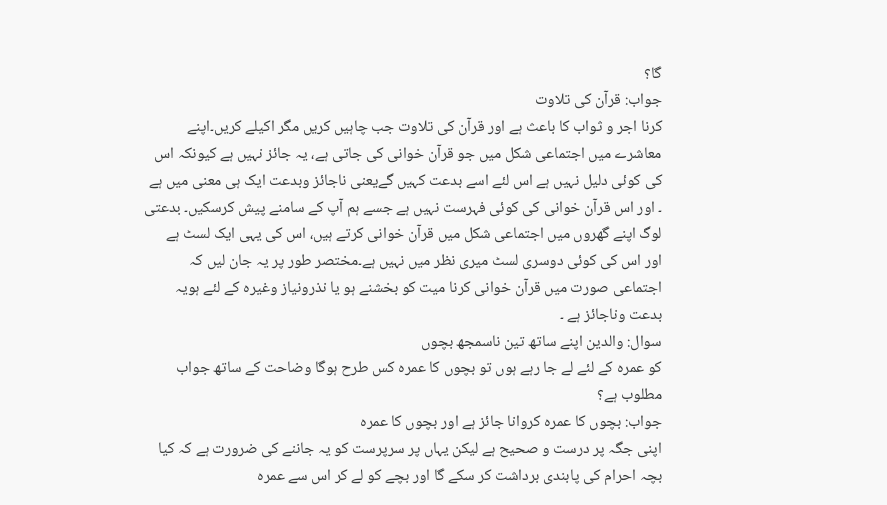گا؟
جواب: قرآن کی تلاوت
کرنا اجر و ثواب کا باعث ہے اور قرآن کی تلاوت جب چاہیں کریں مگر اکیلے کریں۔اپنے
معاشرے میں اجتماعی شکل میں جو قرآن خوانی کی جاتی ہے، یہ جائز نہیں ہے کیونکہ اس
کی کوئی دلیل نہیں ہے اس لئے اسے بدعت کہیں گےیعنی ناجائز وبدعت ایک ہی معنی میں ہے
۔ اور اس قرآن خوانی کی کوئی فہرست نہیں ہے جسے ہم آپ کے سامنے پیش کرسکیں۔ بدعتی
لوگ اپنے گھروں میں اجتماعی شکل میں قرآن خوانی کرتے ہیں، اس کی یہی ایک لسٹ ہے
اور اس کی کوئی دوسری لسٹ میری نظر میں نہیں ہے۔مختصر طور پر یہ جان لیں کہ
اجتماعی صورت میں قرآن خوانی کرنا میت کو بخشنے ہو یا نذرونیاز وغیرہ کے لئے ہویہ
بدعت وناجائز ہے ۔
سوال: والدین اپنے ساتھ تین ناسمجھ بچوں
کو عمرہ کے لئے لے جا رہے ہوں تو بچوں کا عمرہ کس طرح ہوگا وضاحت کے ساتھ جواب
مطلوب ہے؟
جواب: بچوں کا عمرہ کروانا جائز ہے اور بچوں کا عمرہ
اپنی جگہ پر درست و صحیح ہے لیکن یہاں پر سرپرست کو یہ جاننے کی ضرورت ہے کہ کیا
بچہ احرام کی پابندی برداشت کر سکے گا اور بچے کو لے کر اس سے عمرہ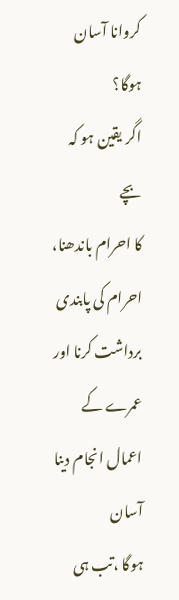کروانا آسان ہوگا؟
اگر یقین ہو کہ بچے
کا احرام باندھنا، احرام کی پابندی برداشت کرنا اور عمرے کے اعمال انجام دینا آسان
ہوگا ،تب ہی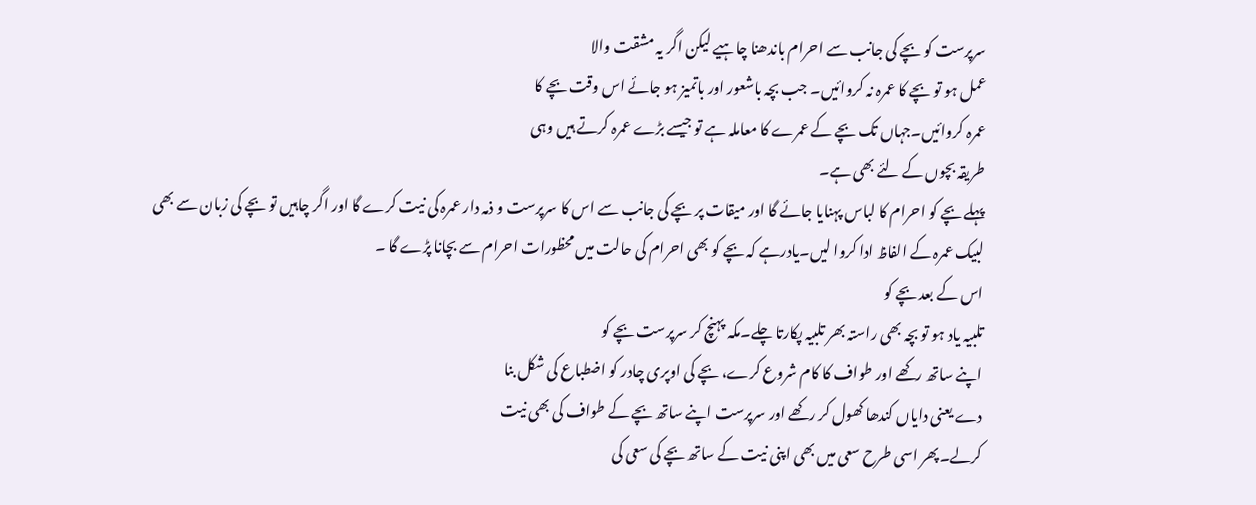سرپرست کو بچے کی جانب سے احرام باندھنا چاہیے لیکن اگر یہ مشقت والا
عمل ہو تو بچے کا عمرہ نہ کروائیں۔ جب بچہ باشعور اور باتمیز ہو جائے اس وقت بچے کا
عمرہ کروائیں۔جہاں تک بچے کے عمرے کا معاملہ ہے تو جیسے بڑے عمرہ کرتے ہیں وہی
طریقہ بچوں کے لئے بھی ہے۔
پہلے بچے کو احرام کا لباس پہنایا جائے گا اور میقات پر بچے کی جانب سے اس کا سرپرست و ذمہ دار عمرہ کی نیت کرے گا اور اگر چاہیں تو بچے کی زبان سے بھی لبیک عمرہ کے الفاظ ادا کروا لیں۔یادرہے کہ بچے کو بھی احرام کی حالت میں محظورات احرام سے بچانا پڑے گا ۔
اس کے بعد بچے کو
تلبیہ یاد ہو تو بچہ بھی راستہ بھر تلبیہ پکارتا چلے۔مکہ پہنچ کر سرپرست بچے کو
اپنے ساتھ رکھے اور طواف کا کام شروع کرے، بچے کی اوپری چادر کو اضطباع کی شکل بنا
دے یعنی دایاں کندھا کھول کر رکھے اور سرپرست اپنے ساتھ بچے کے طواف کی بھی نیت
کرلے۔پھر اسی طرح سعی میں بھی اپنی نیت کے ساتھ بچے کی سعی کی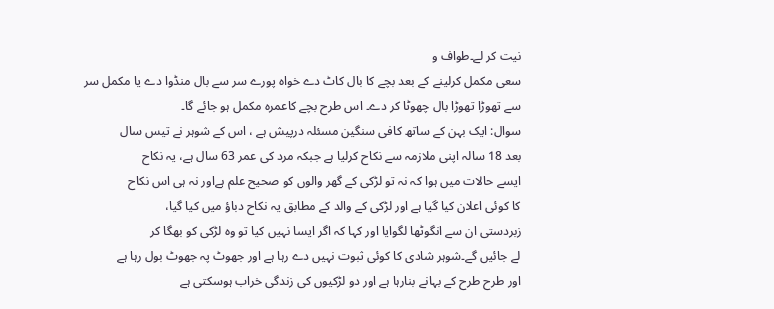نیت کر لے۔طواف و
سعی مکمل کرلینے کے بعد بچے کا بال کاٹ دے خواہ پورے سر سے بال منڈوا دے یا مکمل سر
سے تھوڑا تھوڑا بال چھوٹا کر دے۔ اس طرح بچے کاعمرہ مکمل ہو جائے گا۔
سوال: ایک بہن کے ساتھ کافی سنگین مسئلہ درپیش ہے ، اس کے شوہر نے تیس سال
بعد 18 سالہ اپنی ملازمہ سے نکاح کرلیا ہے جبکہ مرد کی عمر 63 سال ہے، یہ نکاح
ایسے حالات میں ہوا کہ نہ تو لڑکی کے گھر والوں کو صحیح علم ہےاور نہ ہی اس نکاح
کا کوئی اعلان کیا گیا ہے اور لڑکی کے والد کے مطابق یہ نکاح دباؤ میں کیا گیا،
زبردستی ان سے انگوٹھا لگوایا اور کہا کہ اگر ایسا نہیں کیا تو وہ لڑکی کو بھگا کر
لے جائیں گے۔شوہر شادی کا کوئی ثبوت نہیں دے رہا ہے اور جھوٹ پہ جھوٹ بول رہا ہے
اور طرح طرح کے بہانے بنارہا ہے اور دو لڑکیوں کی زندگی خراب ہوسکتی ہے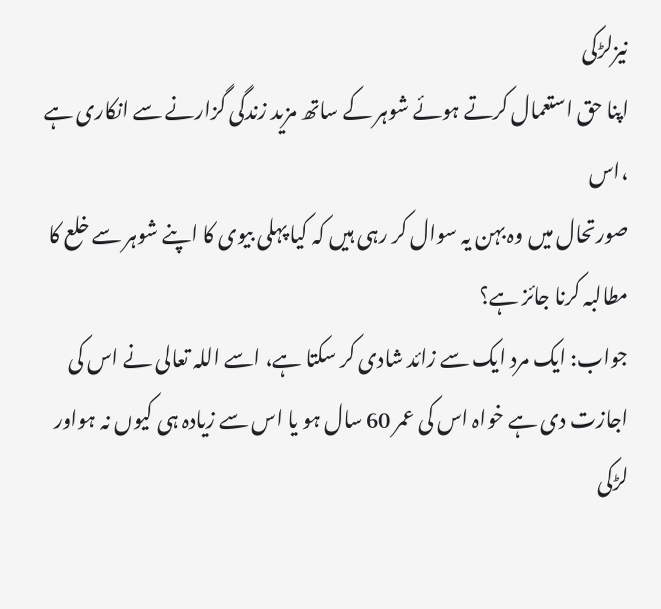نیزلڑکی
اپنا حق استعمال کرتے ہوئے شوہر کے ساتھ مزید زندگی گزارنے سے انکاری ہے ،اس
صورتحال میں وہ بہن یہ سوال کر رہی ہیں کہ کیا پہلی بیوی کا اپنے شوہر سے خلع کا
مطالبہ کرنا جائز ہے؟
جواب: ایک مرد ایک سے زائد شادی کر سکتا ہے، اسے اللہ تعالی نے اس کی اجازت دی ہے خواہ اس کی عمر 60 سال ہو یا اس سے زیادہ ہی کیوں نہ ہواور لڑکی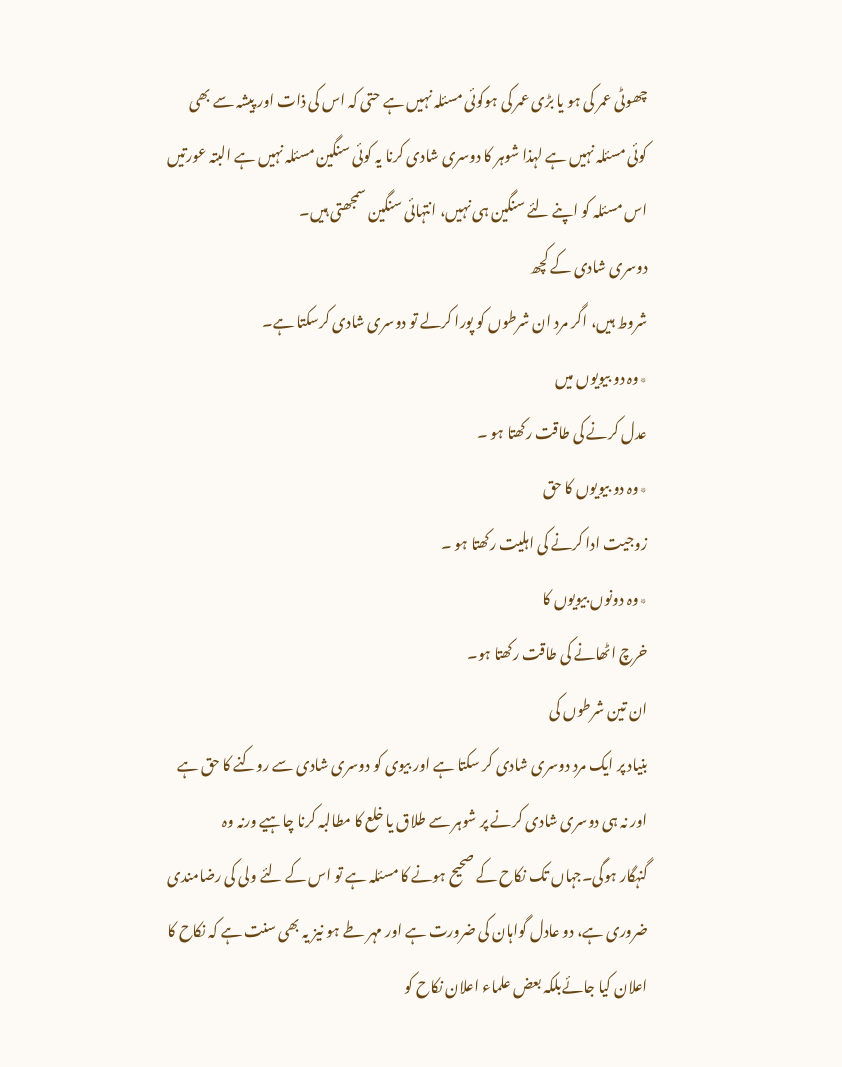چھوٹی عمر کی ہو یا بڑی عمر کی ہوکوئی مسئلہ نہیں ہے حتی کہ اس کی ذات اور پیشہ سے بھی کوئی مسئلہ نہیں ہے لہذا شوہر کا دوسری شادی کرنا یہ کوئی سنگین مسئلہ نہیں ہے البتہ عورتیں اس مسئلہ کو اپنے لئے سنگین ہی نہیں، انتہائی سنگین سمجھتی ہیں۔
دوسری شادی کے کچھ
شروط ہیں، اگر مرد ان شرطوں کو پورا کرلے تو دوسری شادی کرسکتا ہے۔
٭وہ دو بیویوں میں
عدل کرنے کی طاقت رکھتا ہو ۔
٭وہ دو بیویوں کا حق
زوجیت ادا کرنے کی اہلیت رکھتا ہو ۔
٭وہ دونوں بیویوں کا
خرچ اٹھانے کی طاقت رکھتا ہو۔
ان تین شرطوں کی
بنیاد پر ایک مرد دوسری شادی کر سکتا ہے اور بیوی کو دوسری شادی سے روکنے کا حق ہے
اور نہ ہی دوسری شادی کرنے پر شوہر سے طلاق یا خلع کا مطالبہ کرنا چاہیے ورنہ وہ
گنہگار ہوگی۔جہاں تک نکاح کے صحیح ہونے کا مسئلہ ہے تو اس کے لئے ولی کی رضامندی
ضروری ہے، دو عادل گواہان کی ضرورت ہے اور مہر طے ہو نیز یہ بھی سنت ہے کہ نکاح کا
اعلان کیا جائےبلکہ بعض علماء اعلان نکاح کو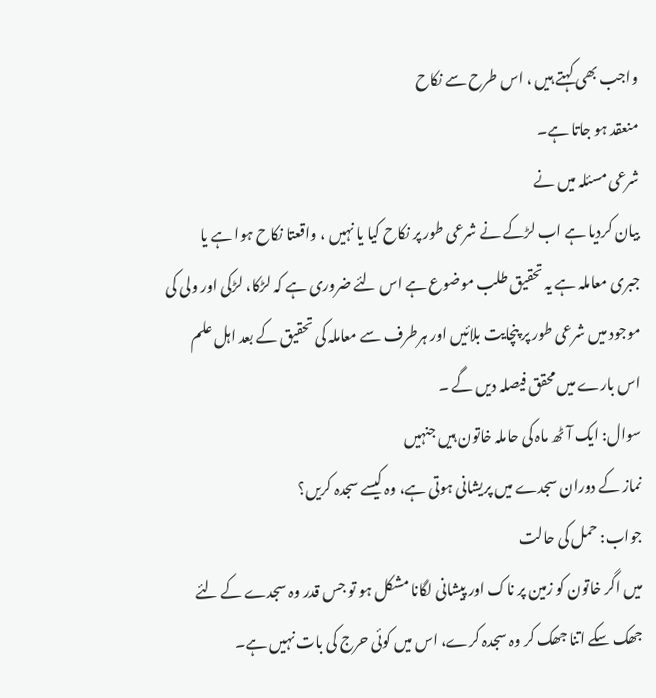واجب بھی کہتے ہیں ، اس طرح سے نکاح
منعقد ہو جاتا ہے۔
شرعی مسئلہ میں نے
بیان کردیا ہے اب لڑکے نے شرعی طور پر نکاح کیا یا نہیں ، واقعتا نکاح ہوا ہے یا
جبری معاملہ ہے یہ تحقیق طلب موضوع ہے اس لئے ضروری ہے کہ لڑکا، لڑکی اور ولی کی
موجود میں شرعی طور پر پنچایت بلائیں اور ہرطرف سے معاملہ کی تحقیق کے بعد اہل علم
اس بارے میں محقق فیصلہ دیں گے ۔
سوال: ایک آٹھ ماہ کی حاملہ خاتون ہیں جنہیں
نماز کے دوران سجدے میں پریشانی ہوتی ہے، وہ کیسے سجدہ کریں؟
جواب: حمل کی حالت
میں اگر خاتون کو زمین پر ناک اور پیشانی لگانا مشکل ہو تو جس قدر وہ سجدے کے لئے
جھک سکے اتنا جھک کر وہ سجدہ کرے، اس میں کوئی حرج کی بات نہیں ہے۔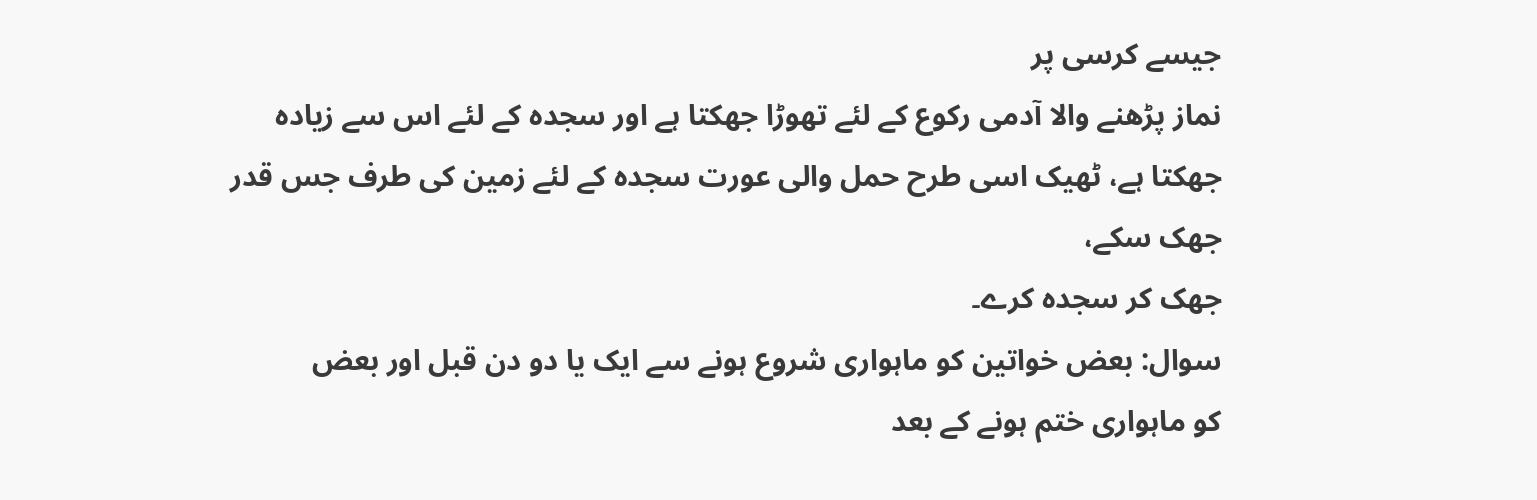جیسے کرسی پر
نماز پڑھنے والا آدمی رکوع کے لئے تھوڑا جھکتا ہے اور سجدہ کے لئے اس سے زیادہ
جھکتا ہے، ٹھیک اسی طرح حمل والی عورت سجدہ کے لئے زمین کی طرف جس قدر جھک سکے،
جھک کر سجدہ کرے۔
سوال: بعض خواتین کو ماہواری شروع ہونے سے ایک یا دو دن قبل اور بعض
کو ماہواری ختم ہونے کے بعد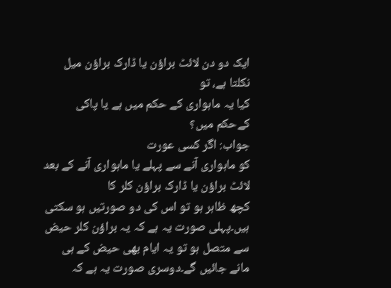ایک دو دن لائٹ براؤن یا ڈارک براؤن میل نکلتا ہے، تو
کیا یہ ماہواری کے حکم میں ہے یا پاکی کےحکم میں؟
جواب: اگر کسی عورت
کو ماہواری آنے سے پہلے یا ماہواری آنے کے بعد لائٹ براؤن یا ڈارک براؤن کلر کا
کچھ ظاہر ہو تو اس کی دو صورتیں ہو سکتی ہیں۔پہلی صورت یہ ہے کہ یہ براؤن کلر حیض
سے متصل ہو تو یہ ایام بھی حیض کے ہی مانے جائیں گے۔دوسری صورت یہ ہے کہ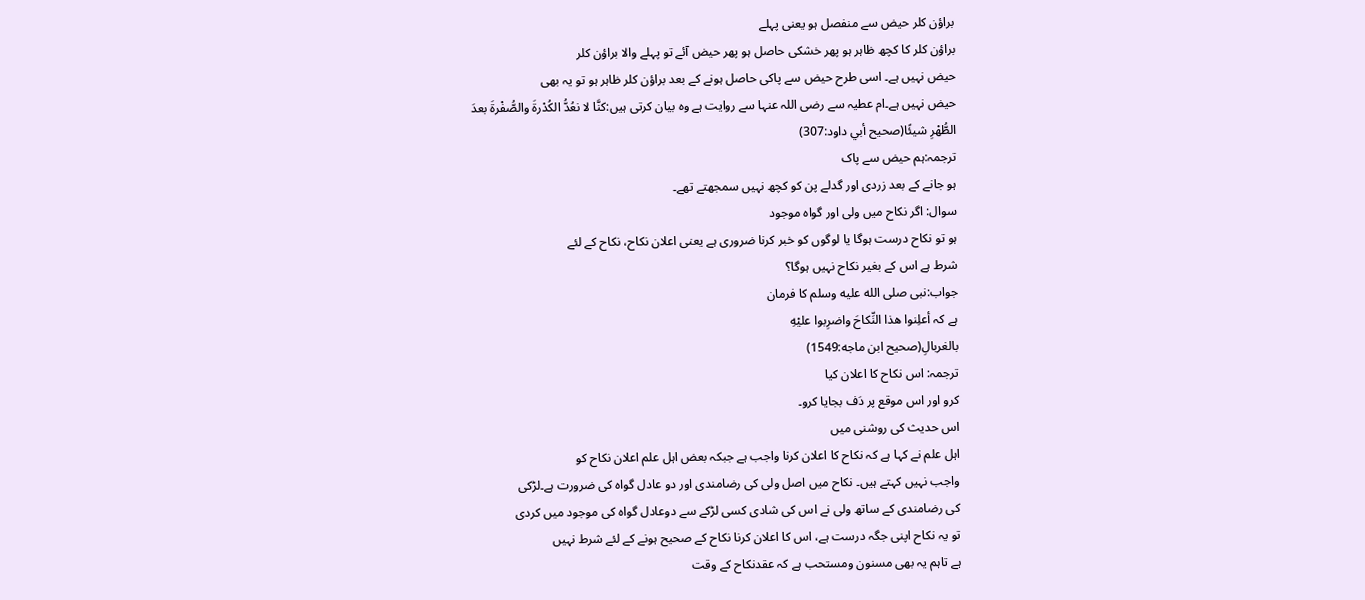براؤن کلر حیض سے منفصل ہو یعنی پہلے
براؤن کلر کا کچھ ظاہر ہو پھر خشکی حاصل ہو پھر حیض آئے تو پہلے والا براؤن کلر
حیض نہیں ہے۔ اسی طرح حیض سے پاکی حاصل ہونے کے بعد براؤن کلر ظاہر ہو تو یہ بھی
حیض نہیں ہے۔ام عطیہ سے رضی اللہ عنہا سے روایت ہے وہ بیان کرتی ہیں:كنَّا لا نعُدُّ الكُدْرةَ والصُّفْرةَ بعدَ
الطُّهْرِ شيئًا(صحيح أبي داود:307)
ترجمہ:ہم حیض سے پاک
ہو جانے کے بعد زردی اور گدلے پن کو کچھ نہیں سمجھتے تھے۔
سوال: اگر نکاح میں ولی اور گواہ موجود
ہو تو نکاح درست ہوگا یا لوگوں کو خبر کرنا ضروری ہے یعنی اعلان نکاح، نکاح کے لئے
شرط ہے اس کے بغیر نکاح نہیں ہوگا؟
جواب:نبی صلى الله عليه وسلم کا فرمان
ہے کہ أعلِنوا هذا النِّكاحَ واضرِبوا عليْهِ
بالغربالِ(صحيح ابن ماجه:1549)
ترجمہ: اس نکاح کا اعلان کیا
کرو اور اس موقع پر دَف بجایا کرو۔
اس حدیث کی روشنی میں
اہل علم نے کہا ہے کہ نکاح کا اعلان کرنا واجب ہے جبکہ بعض اہل علم اعلان نکاح کو
واجب نہیں کہتے ہیں۔ نکاح میں اصل ولی کی رضامندی اور دو عادل گواہ کی ضرورت ہے۔لڑکی
کی رضامندی کے ساتھ ولی نے اس کی شادی کسی لڑکے سے دوعادل گواہ کی موجود میں کردی
تو یہ نکاح اپنی جگہ درست ہے، اس کا اعلان کرنا نکاح کے صحیح ہونے کے لئے شرط نہیں
ہے تاہم یہ بھی مسنون ومستحب ہے کہ عقدنکاح کے وقت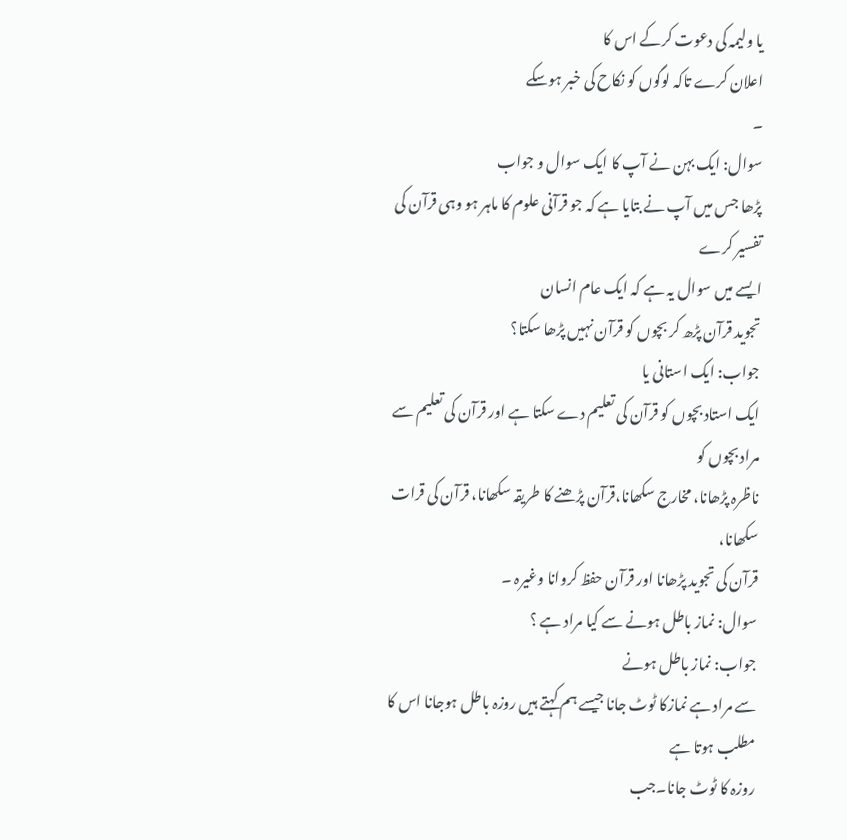یا ولیمہ کی دعوت کرکے اس کا
اعلان کرے تاکہ لوگوں کو نکاح کی خبر ہوسکے
۔
سوال: ایک بہن نے آپ کا ایک سوال و جواب
پڑھا جس میں آپ نے بتایا ہے کہ جو قرآنی علوم کا ماہر ہو وہی قرآن کی تفسیر کرے
ایسے میں سوال یہ ہے کہ ایک عام انسان
تجوید قرآن پڑھ کر بچوں کو قرآن نہیں پڑھا سکتا؟
جواب: ایک استانی یا
ایک استاد بچوں کو قرآن کی تعلیم دے سکتا ہے اور قرآن کی تعلیم سے مراد بچوں کو
ناظرہ پڑھانا، مخارج سکھانا،قرآن پڑھنے کا طریقہ سکھانا، قرآن کی قرات سکھانا،
قرآن کی تجوید پڑھانا اور قرآن حفظ کروانا وغیرہ ۔
سوال: نماز باطل ہونے سے کیا مراد ہے ؟
جواب: نماز باطل ہونے
سے مراد ہے نمازکا ٹوٹ جانا جیسے ہم کہتے ہیں روزہ باطل ہوجانا اس کا مطلب ہوتا ہے
روزہ کا ٹوٹ جانا۔جب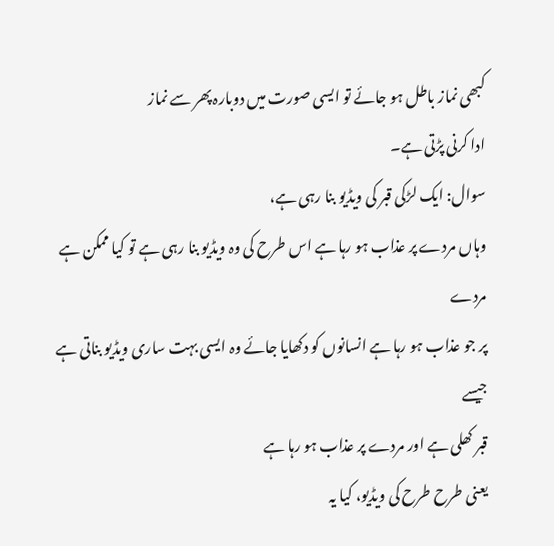کبھی نماز باطل ہو جائے تو ایسی صورت میں دوبارہ پھر سے نماز
ادا کرنی پڑتی ہے۔
سوال: ایک لڑکی قبر کی ویڈیو بنا رہی ہے،
وہاں مردے پر عذاب ہو رہا ہے اس طرح کی وہ ویڈیو بنا رہی ہے تو کیا ممکن ہے مردے
پر جو عذاب ہو رہا ہے انسانوں کو دکھایا جائے وہ ایسی بہت ساری ویڈیو بناتی ہے جیسے
قبر کھلی ہے اور مردے پر عذاب ہو رہا ہے
یعنی طرح طرح کی ویڈیو، کیا یہ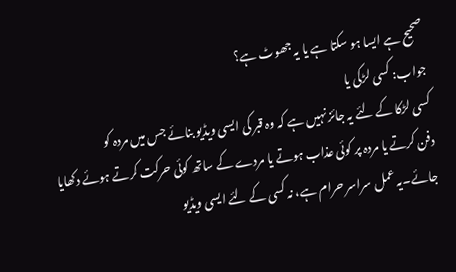صحیح ہے ایسا ہو سکتا ہے یا یہ جھوٹ ہے؟
جواب: کسی لڑکی یا
کسی لڑکا کے لئے یہ جائز نہیں ہے کہ وہ قبر کی ایسی ویڈیو بنائے جس میں مردہ کو
دفن کرتے یا مردہ پر کوئی عذاب ہوتے یا مردے کے ساتھ کوئی حرکت کرتے ہوئے دکھایا
جائے۔یہ عمل سراسر حرام ہے، نہ کسی کے لئے ایسی ویڈیو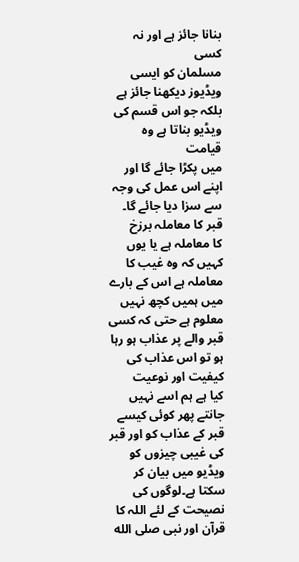بنانا جائز ہے اور نہ کسی
مسلمان کو ایسی ویڈیوز دیکھنا جائز ہے بلکہ جو اس قسم کی ویڈیو بناتا ہے وہ قیامت
میں پکڑا جائے گا اور اپنے اس عمل کی وجہ سے سزا دیا جائے گا۔
قبر کا معاملہ برزخ
کا معاملہ ہے یا یوں کہیں کہ وہ غیب کا معاملہ ہے اس کے بارے میں ہمیں کچھ نہیں
معلوم ہے حتی کہ کسی قبر والے پر عذاب ہو رہا ہو تو اس عذاب کی کیفیت اور نوعیت
کیا ہے ہم اسے نہیں جانتے پھر کوئی کیسے قبر کے عذاب کو اور قبر کی غیبی چیزوں کو
ویڈیو میں بیان کر سکتا ہے۔لوگوں کی نصیحت کے لئے اللہ کا قرآن اور نبی صلى الله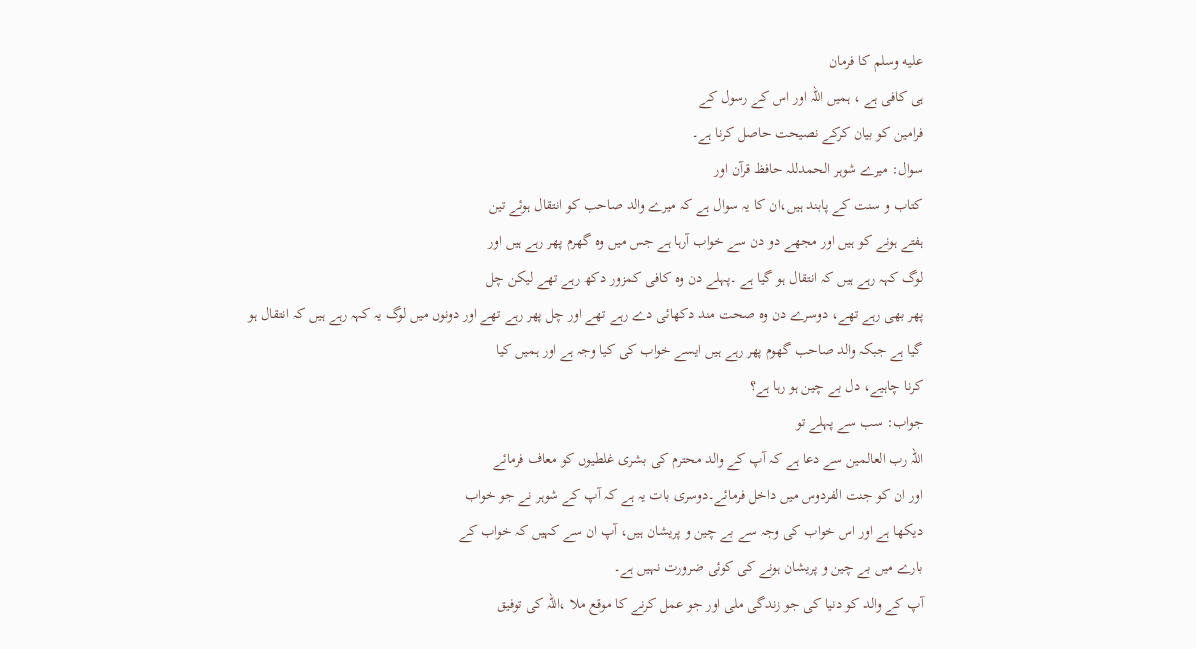عليه وسلم کا فرمان
ہی کافی ہے ، ہمیں اللہ اور اس کے رسول کے
فرامین کو بیان کرکے نصیحت حاصل کرنا ہے۔
سوال: میرے شوہر الحمدللہ حافظ قرآن اور
کتاب و سنت کے پابند ہیں،ان کا یہ سوال ہے کہ میرے والد صاحب کو انتقال ہوئے تین
ہفتے ہونے کو ہیں اور مجھے دو دن سے خواب آرہا ہے جس میں وہ گھرم پھر رہے ہیں اور
لوگ کہہ رہے ہیں کہ انتقال ہو گیا ہے ۔پہلے دن وہ کافی کمزور دکھ رہے تھے لیکن چل
پھر بھی رہے تھے، دوسرے دن وہ صحت مند دکھائی دے رہے تھے اور چل پھر رہے تھے اور دونوں میں لوگ یہ کہہ رہے ہیں کہ انتقال ہو
گیا ہے جبکہ والد صاحب گھوم پھر رہے ہیں ایسے خواب کی کیا وجہ ہے اور ہمیں کیا
کرنا چاہیے، دل بے چین ہو رہا ہے؟
جواب: سب سے پہلے تو
اللہ رب العالمین سے دعا ہے کہ آپ کے والد محترم کی بشری غلطیوں کو معاف فرمائے
اور ان کو جنت الفردوس میں داخل فرمائے۔دوسری بات یہ ہے کہ آپ کے شوہر نے جو خواب
دیکھا ہے اور اس خواب کی وجہ سے بے چین و پریشان ہیں، آپ ان سے کہیں کہ خواب کے
بارے میں بے چین و پریشان ہونے کی کوئی ضرورت نہیں ہے۔
آپ کے والد کو دنیا کی جو زندگی ملی اور جو عمل کرنے کا موقع ملا ،اللہ کی توفیق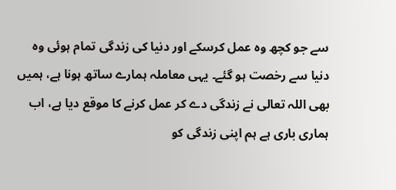سے جو کچھ وہ عمل کرسکے اور دنیا کی زندگی تمام ہوئی وہ دنیا سے رخصت ہو گئے۔ یہی معاملہ ہمارے ساتھ ہونا ہے، ہمیں بھی اللہ تعالی نے زندگی دے کر عمل کرنے کا موقع دیا ہے، اب ہماری باری ہے ہم اپنی زندگی کو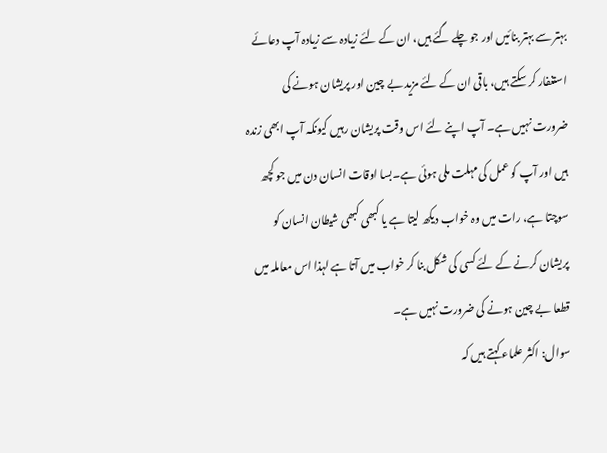بہتر سے بہتر بنائیں اور جو چلے گئے ہیں، ان کے لئے زیادہ سے زیادہ آپ دعائے استغفار کر سکتے ہیں، باقی ان کے لئے مزید بے چین اور پریشان ہونے کی ضرورت نہیں ہے۔ آپ اپنے لئے اس وقت پریشان رہیں کیونکہ آپ ابھی زندہ ہیں اور آپ کو عمل کی مہلت ملی ہوئی ہے۔بسا اوقات انسان دن میں جو کچھ سوچتا ہے، رات میں وہ خواب دیکھ لیتا ہے یا کبھی کبھی شیطان انسان کو پریشان کرنے کے لئے کسی کی شکل بنا کر خواب میں آتا ہے لہذا اس معاملہ میں قطعا بے چین ہونے کی ضرورت نہیں ہے۔
سوال: اکثر علماء کہتے ہیں کہ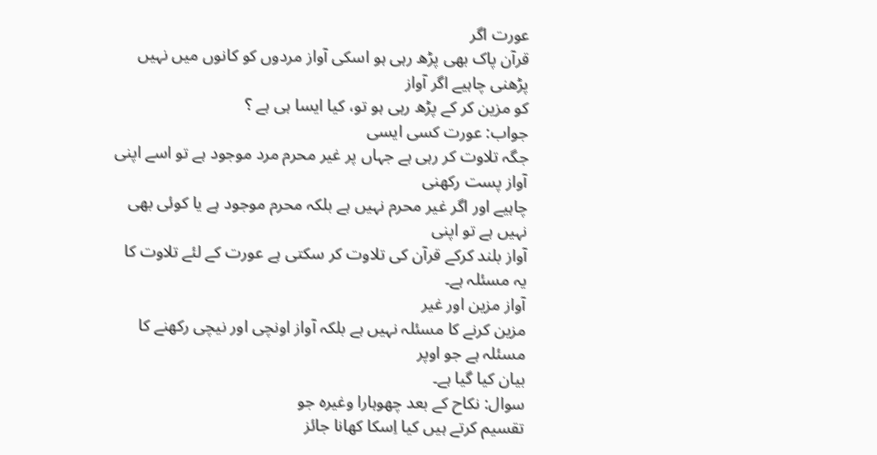عورت اگر
قرآن پاک بھی پڑھ رہی ہو اسکی آواز مردوں کو کانوں میں نہیں پڑھنی چاہیے اگر آواز
کو مزین کر کے پڑھ رہی ہو تو، کیا ایسا ہی ہے ؟
جواب: عورت کسی ایسی
جگہ تلاوت کر رہی ہے جہاں پر غیر محرم مرد موجود ہے تو اسے اپنی آواز پست رکھنی
چاہیے اور اگر غیر محرم نہیں ہے بلکہ محرم موجود ہے یا کوئی بھی نہیں ہے تو اپنی
آواز بلند کرکے قرآن کی تلاوت کر سکتی ہے عورت کے لئے تلاوت کا یہ مسئلہ ہے۔
آواز مزین اور غیر
مزین کرنے کا مسئلہ نہیں ہے بلکہ آواز اونچی اور نیچی رکھنے کا مسئلہ ہے جو اوپر
بیان کیا گیا ہے۔
سوال: نکاح کے بعد چھوہارا وغیره جو
تقسیم کرتے ہیں کیا اِسکا کھانا جائز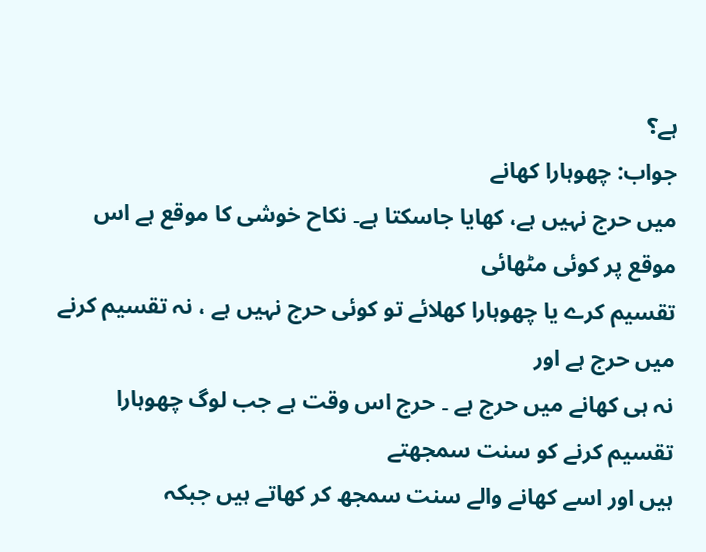ہے؟
جواب: چھوہارا کھانے
میں حرج نہیں ہے، کھایا جاسکتا ہے۔ نکاح خوشی کا موقع ہے اس موقع پر کوئی مٹھائی
تقسیم کرے یا چھوہارا کھلائے تو کوئی حرج نہیں ہے ، نہ تقسیم کرنے میں حرج ہے اور
نہ ہی کھانے میں حرج ہے ۔ حرج اس وقت ہے جب لوگ چھوہارا تقسیم کرنے کو سنت سمجھتے
ہیں اور اسے کھانے والے سنت سمجھ کر کھاتے ہیں جبکہ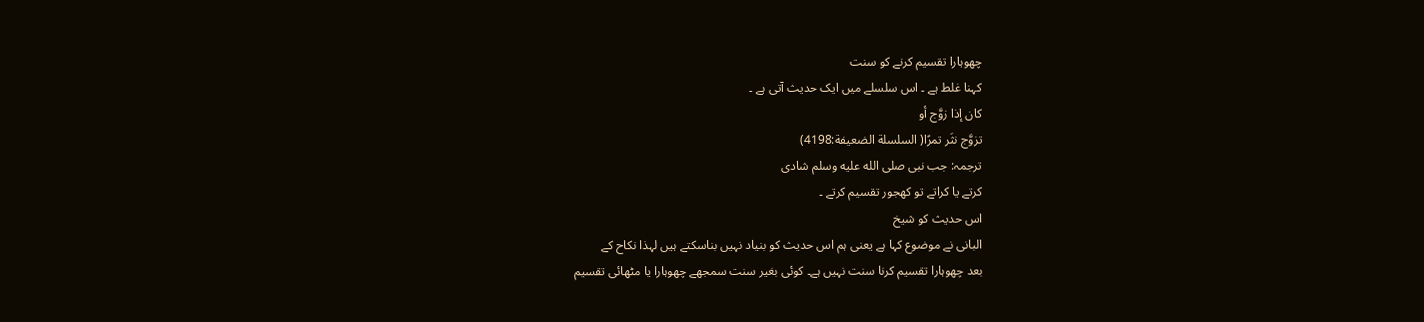چھوہارا تقسیم کرنے کو سنت
کہنا غلط ہے ۔ اس سلسلے میں ایک حدیث آتی ہے ۔
كان إذا زوَّج أو
تزوَّج نثَر تمرًا( السلسلة الضعيفة:4198)
ترجمہ: جب نبی صلى الله عليه وسلم شادی
کرتے یا کراتے تو کھجور تقسیم کرتے ۔
اس حدیث کو شیخ
البانی نے موضوع کہا ہے یعنی ہم اس حدیث کو بنیاد نہیں بناسکتے ہیں لہذا نکاح کے
بعد چھوہارا تقسیم کرنا سنت نہیں ہے۔ کوئی بغیر سنت سمجھے چھوہارا یا مٹھائی تقسیم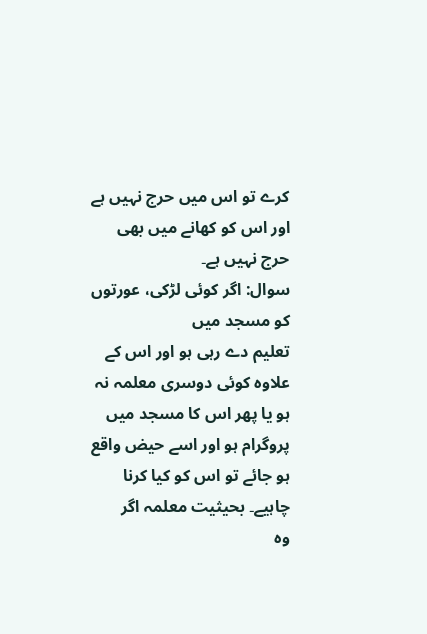کرے تو اس میں حرج نہیں ہے اور اس کو کھانے میں بھی حرج نہیں ہے۔
سوال: اگر کوئی لڑکی، عورتوں کو مسجد میں
تعلیم دے رہی ہو اور اس کے علاوہ کوئی دوسری معلمہ نہ ہو یا پھر اس کا مسجد میں
پروگرام ہو اور اسے حیض واقع ہو جائے تو اس کو کیا کرنا چاہیے۔ بحیثیت معلمہ اگر
وہ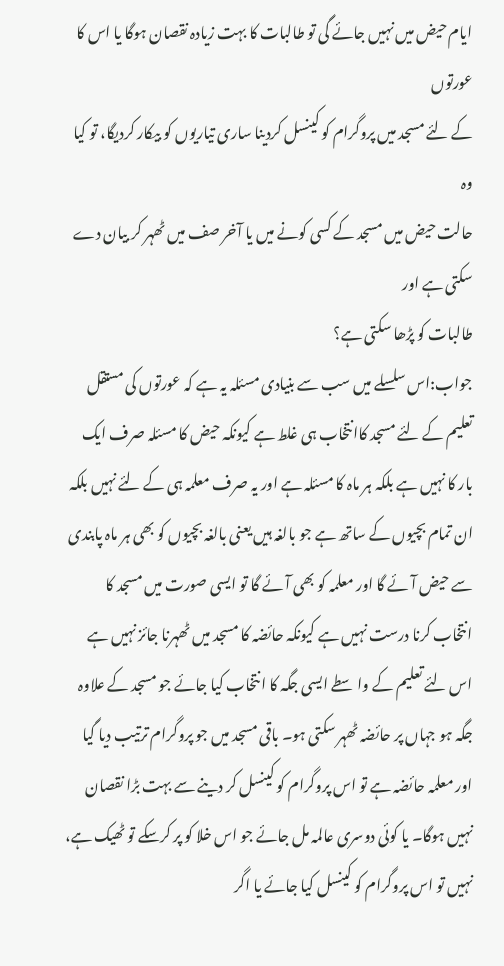ایام حیض میں نہیں جائے گی تو طالبات کا بہت زیادہ نقصان ہوگا یا اس کا عورتوں
کے لئے مسجد میں پروگرام کو کینسل کردینا ساری تیاریوں کو بیکار کردیگا، تو کیا وہ
حالت حیض میں مسجد کے کسی کونے میں یا آخر صف میں ٹھہر کر بیان دے سکتی ہے اور
طالبات کو پڑھا سکتی ہے؟
جواب:اس سلسلے میں سب سے بنیادی مسئلہ یہ ہے کہ عورتوں کی مستقل تعلیم کے لئے مسجد کاانتخاب ہی غلط ہے کیونکہ حیض کا مسئلہ صرف ایک بار کا نہیں ہے بلکہ ہر ماہ کا مسئلہ ہے اور یہ صرف معلمہ ہی کے لئے نہیں بلکہ ان تمام بچیوں کے ساتھ ہے جو بالغہ ہیں یعنی بالغہ بچیوں کو بھی ہر ماہ پابندی سے حیض آئے گا اور معلمہ کو بھی آئے گا تو ایسی صورت میں مسجد کا انتخاب کرنا درست نہیں ہے کیونکہ حائضہ کا مسجد میں ٹھہرنا جائز نہیں ہے اس لئے تعلیم کے واسطے ایسی جگہ کا انتخاب کیا جائے جو مسجد کے علاوہ جگہ ہو جہاں پر حائضہ ٹھہر سکتی ہو۔ باقی مسجد میں جو پروگرام ترتیب دیا گیا اور معلمہ حائضہ ہے تو اس پروگرام کو کینسل کر دینے سے بہت بڑا نقصان نہیں ہوگا۔ یا کوئی دوسری عالمہ مل جائے جو اس خلا کو پر کرسکے تو ٹھیک ہے، نہیں تو اس پروگرام کو کینسل کیا جائے یا اگر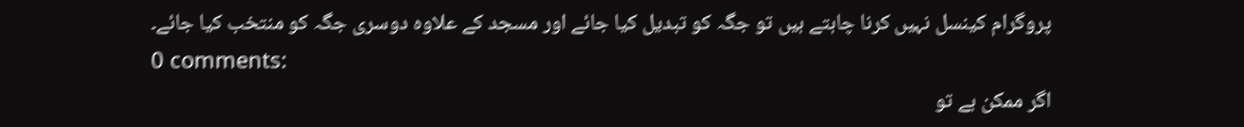پروگرام کینسل نہیں کرنا چاہتے ہیں تو جگہ کو تبدیل کیا جائے اور مسجد کے علاوہ دوسری جگہ کو منتخب کیا جائے۔
0 comments:
اگر ممکن ہے تو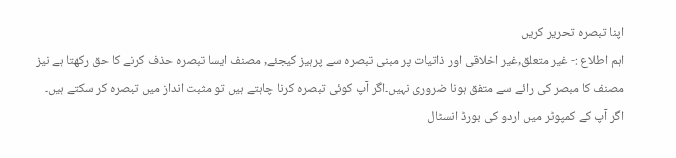اپنا تبصرہ تحریر کریں
اہم اطلاع :- غیر متعلق,غیر اخلاقی اور ذاتیات پر مبنی تبصرہ سے پرہیز کیجئے, مصنف ایسا تبصرہ حذف کرنے کا حق رکھتا ہے نیز مصنف کا مبصر کی رائے سے متفق ہونا ضروری نہیں۔اگر آپ کوئی تبصرہ کرنا چاہتے ہیں تو مثبت انداز میں تبصرہ کر سکتے ہیں۔
اگر آپ کے کمپوٹر میں اردو کی بورڈ انسٹال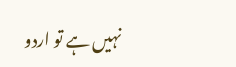نہیں ہے تو اردو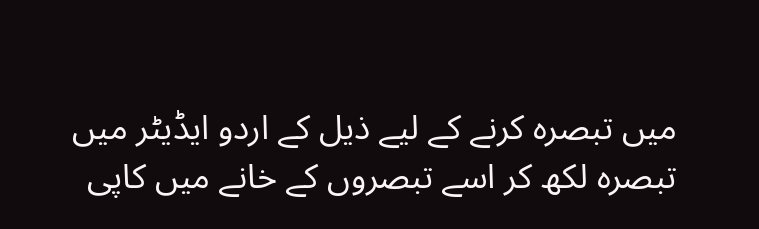میں تبصرہ کرنے کے لیے ذیل کے اردو ایڈیٹر میں تبصرہ لکھ کر اسے تبصروں کے خانے میں کاپی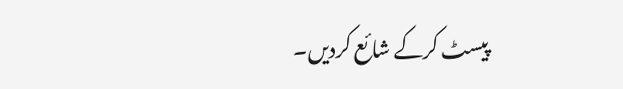پیسٹ کرکے شائع کردیں۔